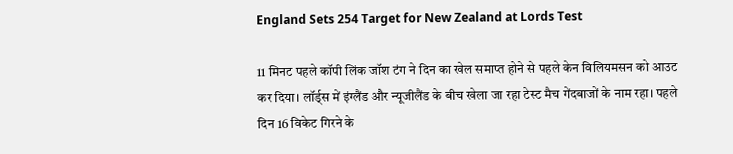England Sets 254 Target for New Zealand at Lords Test

11 मिनट पहले कॉपी लिंक जॉश टंग ने दिन का खेल समाप्त होने से पहले केन विलियमसन को आउट कर दिया। लॉर्ड्स में इंग्लैंड और न्यूजीलैंड के बीच खेला जा रहा टेस्ट मैच गेंदबाजों के नाम रहा। पहले दिन 16 विकेट गिरने के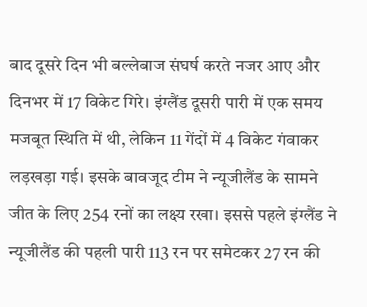बाद दूसरे दिन भी बल्लेबाज संघर्ष करते नजर आए और दिनभर में 17 विकेट गिरे। इंग्लैंड दूसरी पारी में एक समय मजबूत स्थिति में थी, लेकिन 11 गेंदों में 4 विकेट गंवाकर लड़खड़ा गई। इसके बावजूद टीम ने न्यूजीलैंड के सामने जीत के लिए 254 रनों का लक्ष्य रखा। इससे पहले इंग्लैंड ने न्यूजीलैंड की पहली पारी 113 रन पर समेटकर 27 रन की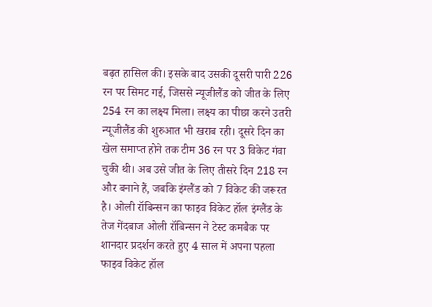बढ़त हासिल की। इसके बाद उसकी दूसरी पारी 226 रन पर सिमट गई, जिससे न्यूजीलैंड को जीत के लिए 254 रन का लक्ष्य मिला। लक्ष्य का पीछा करने उतरी न्यूजीलैंड की शुरुआत भी खराब रही। दूसरे दिन का खेल समाप्त होने तक टीम 36 रन पर 3 विकेट गंवा चुकी थी। अब उसे जीत के लिए तीसरे दिन 218 रन और बनाने हैं, जबकि इंग्लैंड को 7 विकेट की जरूरत है। ओली रॉबिन्सन का फाइव विकेट हॉल इंग्लैंड के तेज गेंदबाज ओली रॉबिन्सन ने टेस्ट कमबैक पर शानदार प्रदर्शन करते हुए 4 साल में अपना पहला फाइव विकेट हॉल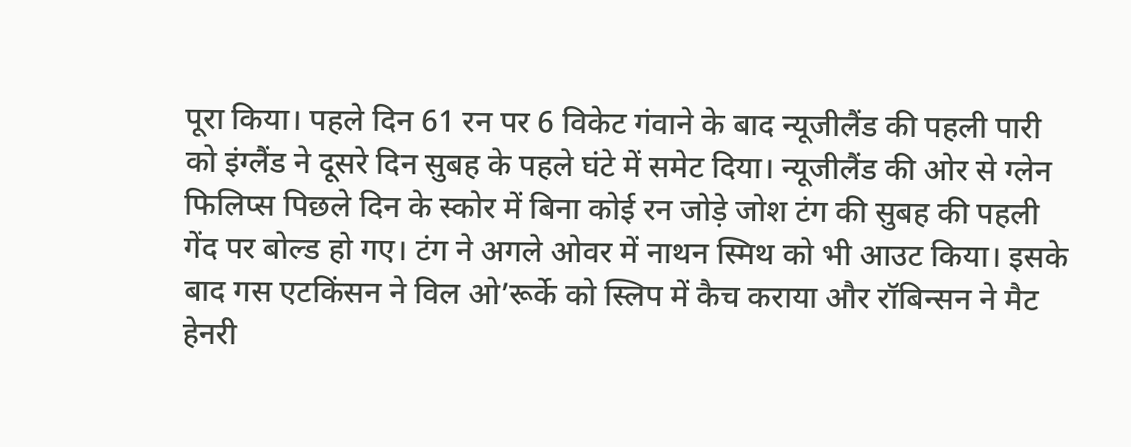पूरा किया। पहले दिन 61 रन पर 6 विकेट गंवाने के बाद न्यूजीलैंड की पहली पारी को इंग्लैंड ने दूसरे दिन सुबह के पहले घंटे में समेट दिया। न्यूजीलैंड की ओर से ग्लेन फिलिप्स पिछले दिन के स्कोर में बिना कोई रन जोड़े जोश टंग की सुबह की पहली गेंद पर बोल्ड हो गए। टंग ने अगले ओवर में नाथन स्मिथ को भी आउट किया। इसके बाद गस एटकिंसन ने विल ओ’रूर्के को स्लिप में कैच कराया और रॉबिन्सन ने मैट हेनरी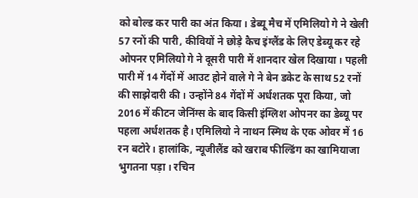को बोल्ड कर पारी का अंत किया। डेब्यू मैच में एमिलियो गे ने खेली 57 रनों की पारी, कीवियों ने छोड़े कैच इंग्लैंड के लिए डेब्यू कर रहे ओपनर एमिलियो गे ने दूसरी पारी में शानदार खेल दिखाया। पहली पारी में 14 गेंदों में आउट होने वाले गे ने बेन डकेट के साथ 52 रनों की साझेदारी की। उन्होंने 84 गेंदों में अर्धशतक पूरा किया, जो 2016 में कीटन जेनिंग्स के बाद किसी इंग्लिश ओपनर का डेब्यू पर पहला अर्धशतक है। एमिलियो ने नाथन स्मिथ के एक ओवर में 16 रन बटोरे। हालांकि, न्यूजीलैंड को खराब फील्डिंग का खामियाजा भुगतना पड़ा। रचिन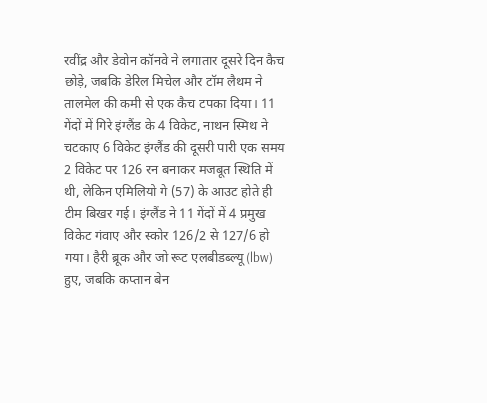रवींद्र और डेवोन कॉनवे ने लगातार दूसरे दिन कैच छोड़े, जबकि डेरिल मिचेल और टॉम लैथम ने तालमेल की कमी से एक कैच टपका दिया। 11 गेंदों में गिरे इंग्लैंड के 4 विकेट, नाथन स्मिथ ने चटकाए 6 विकेट इंग्लैंड की दूसरी पारी एक समय 2 विकेट पर 126 रन बनाकर मजबूत स्थिति में थी, लेकिन एमिलियो गे (57) के आउट होते ही टीम बिखर गई। इंग्लैंड ने 11 गेंदों में 4 प्रमुख विकेट गंवाए और स्कोर 126/2 से 127/6 हो गया। हैरी ब्रूक और जो रूट एलबीडब्ल्यू (lbw) हुए, जबकि कप्तान बेन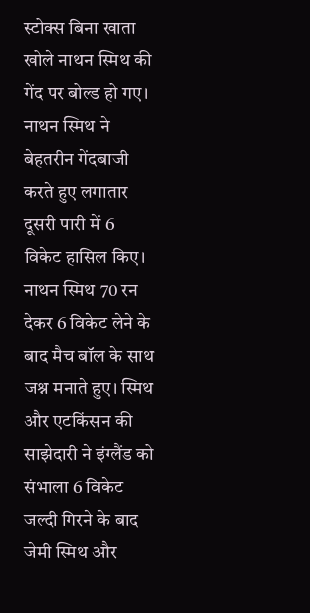स्टोक्स बिना खाता खोले नाथन स्मिथ की गेंद पर बोल्ड हो गए। नाथन स्मिथ ने बेहतरीन गेंदबाजी करते हुए लगातार दूसरी पारी में 6 विकेट हासिल किए। नाथन स्मिथ 70 रन देकर 6 विकेट लेने के बाद मैच बॉल के साथ जश्न मनाते हुए। स्मिथ और एटकिंसन की साझेदारी ने इंग्लैंड को संभाला 6 विकेट जल्दी गिरने के बाद जेमी स्मिथ और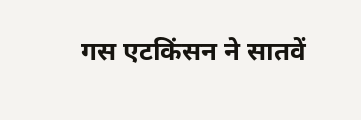गस एटकिंसन ने सातवें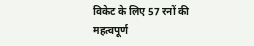विकेट के लिए 57 रनों की महत्वपूर्ण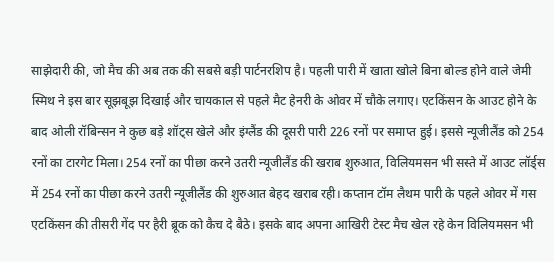साझेदारी की, जो मैच की अब तक की सबसे बड़ी पार्टनरशिप है। पहली पारी में खाता खोले बिना बोल्ड होने वाले जेमी स्मिथ ने इस बार सूझबूझ दिखाई और चायकाल से पहले मैट हेनरी के ओवर में चौके लगाए। एटकिंसन के आउट होने के बाद ओली रॉबिन्सन ने कुछ बड़े शॉट्स खेले और इंग्लैंड की दूसरी पारी 226 रनों पर समाप्त हुई। इससे न्यूजीलैंड को 254 रनों का टारगेट मिला। 254 रनों का पीछा करने उतरी न्यूजीलैंड की खराब शुरुआत, विलियमसन भी सस्ते में आउट लॉर्ड्स में 254 रनों का पीछा करने उतरी न्यूजीलैंड की शुरुआत बेहद खराब रही। कप्तान टॉम लैथम पारी के पहले ओवर में गस एटकिंसन की तीसरी गेंद पर हैरी ब्रूक को कैच दे बैठे। इसके बाद अपना आखिरी टेस्ट मैच खेल रहे केन विलियमसन भी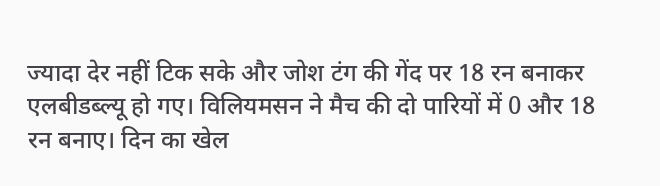ज्यादा देर नहीं टिक सके और जोश टंग की गेंद पर 18 रन बनाकर एलबीडब्ल्यू हो गए। विलियमसन ने मैच की दो पारियों में 0 और 18 रन बनाए। दिन का खेल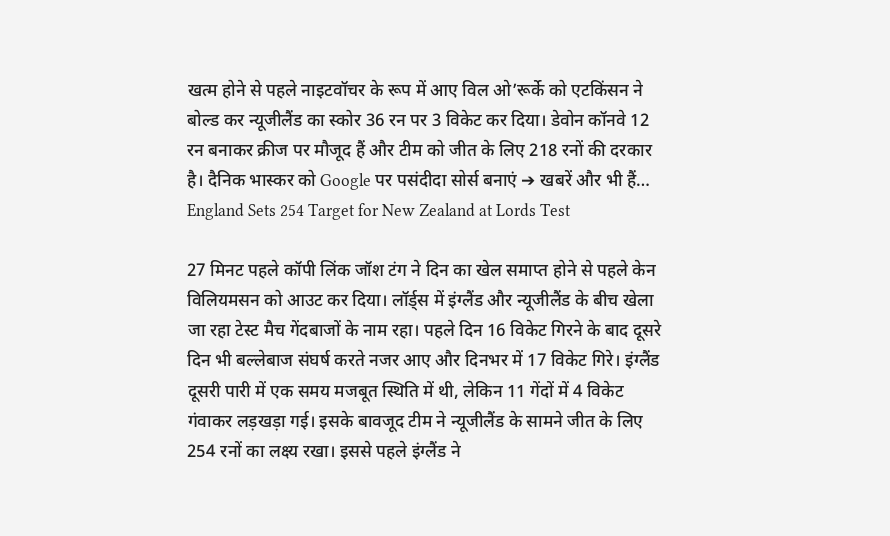खत्म होने से पहले नाइटवॉचर के रूप में आए विल ओ’रूर्के को एटकिंसन ने बोल्ड कर न्यूजीलैंड का स्कोर 36 रन पर 3 विकेट कर दिया। डेवोन कॉनवे 12 रन बनाकर क्रीज पर मौजूद हैं और टीम को जीत के लिए 218 रनों की दरकार है। दैनिक भास्कर को Google पर पसंदीदा सोर्स बनाएं ➔ खबरें और भी हैं…
England Sets 254 Target for New Zealand at Lords Test

27 मिनट पहले कॉपी लिंक जॉश टंग ने दिन का खेल समाप्त होने से पहले केन विलियमसन को आउट कर दिया। लॉर्ड्स में इंग्लैंड और न्यूजीलैंड के बीच खेला जा रहा टेस्ट मैच गेंदबाजों के नाम रहा। पहले दिन 16 विकेट गिरने के बाद दूसरे दिन भी बल्लेबाज संघर्ष करते नजर आए और दिनभर में 17 विकेट गिरे। इंग्लैंड दूसरी पारी में एक समय मजबूत स्थिति में थी, लेकिन 11 गेंदों में 4 विकेट गंवाकर लड़खड़ा गई। इसके बावजूद टीम ने न्यूजीलैंड के सामने जीत के लिए 254 रनों का लक्ष्य रखा। इससे पहले इंग्लैंड ने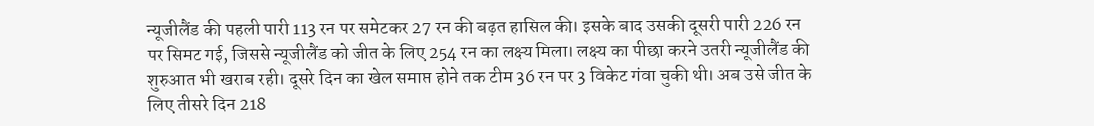न्यूजीलैंड की पहली पारी 113 रन पर समेटकर 27 रन की बढ़त हासिल की। इसके बाद उसकी दूसरी पारी 226 रन पर सिमट गई, जिससे न्यूजीलैंड को जीत के लिए 254 रन का लक्ष्य मिला। लक्ष्य का पीछा करने उतरी न्यूजीलैंड की शुरुआत भी खराब रही। दूसरे दिन का खेल समाप्त होने तक टीम 36 रन पर 3 विकेट गंवा चुकी थी। अब उसे जीत के लिए तीसरे दिन 218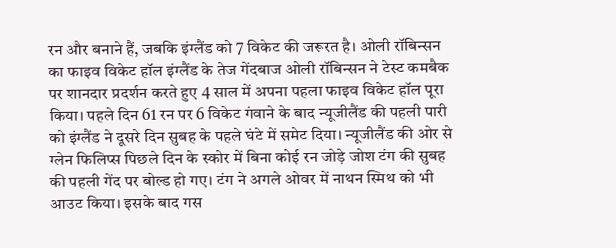रन और बनाने हैं, जबकि इंग्लैंड को 7 विकेट की जरूरत है। ओली रॉबिन्सन का फाइव विकेट हॉल इंग्लैंड के तेज गेंदबाज ओली रॉबिन्सन ने टेस्ट कमबैक पर शानदार प्रदर्शन करते हुए 4 साल में अपना पहला फाइव विकेट हॉल पूरा किया। पहले दिन 61 रन पर 6 विकेट गंवाने के बाद न्यूजीलैंड की पहली पारी को इंग्लैंड ने दूसरे दिन सुबह के पहले घंटे में समेट दिया। न्यूजीलैंड की ओर से ग्लेन फिलिप्स पिछले दिन के स्कोर में बिना कोई रन जोड़े जोश टंग की सुबह की पहली गेंद पर बोल्ड हो गए। टंग ने अगले ओवर में नाथन स्मिथ को भी आउट किया। इसके बाद गस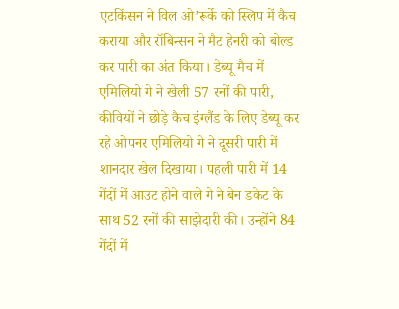एटकिंसन ने विल ओ’रूर्के को स्लिप में कैच कराया और रॉबिन्सन ने मैट हेनरी को बोल्ड कर पारी का अंत किया। डेब्यू मैच में एमिलियो गे ने खेली 57 रनों की पारी, कीवियों ने छोड़े कैच इंग्लैंड के लिए डेब्यू कर रहे ओपनर एमिलियो गे ने दूसरी पारी में शानदार खेल दिखाया। पहली पारी में 14 गेंदों में आउट होने वाले गे ने बेन डकेट के साथ 52 रनों की साझेदारी की। उन्होंने 84 गेंदों में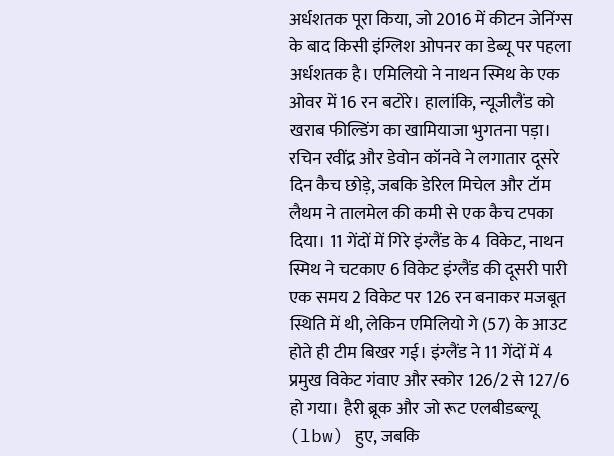अर्धशतक पूरा किया, जो 2016 में कीटन जेनिंग्स के बाद किसी इंग्लिश ओपनर का डेब्यू पर पहला अर्धशतक है। एमिलियो ने नाथन स्मिथ के एक ओवर में 16 रन बटोरे। हालांकि, न्यूजीलैंड को खराब फील्डिंग का खामियाजा भुगतना पड़ा। रचिन रवींद्र और डेवोन कॉनवे ने लगातार दूसरे दिन कैच छोड़े, जबकि डेरिल मिचेल और टॉम लैथम ने तालमेल की कमी से एक कैच टपका दिया। 11 गेंदों में गिरे इंग्लैंड के 4 विकेट, नाथन स्मिथ ने चटकाए 6 विकेट इंग्लैंड की दूसरी पारी एक समय 2 विकेट पर 126 रन बनाकर मजबूत स्थिति में थी, लेकिन एमिलियो गे (57) के आउट होते ही टीम बिखर गई। इंग्लैंड ने 11 गेंदों में 4 प्रमुख विकेट गंवाए और स्कोर 126/2 से 127/6 हो गया। हैरी ब्रूक और जो रूट एलबीडब्ल्यू (lbw) हुए, जबकि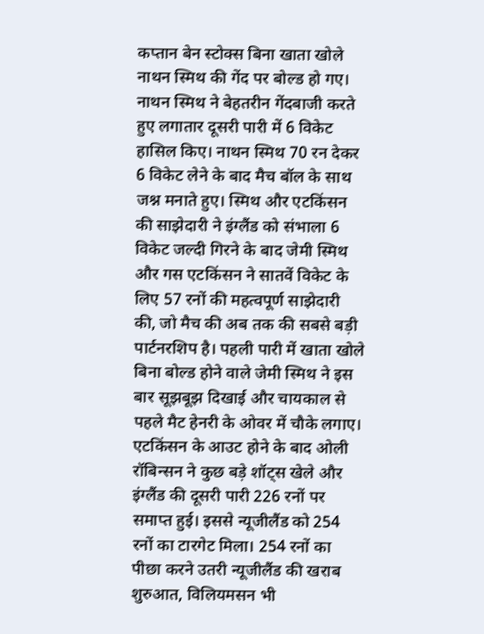कप्तान बेन स्टोक्स बिना खाता खोले नाथन स्मिथ की गेंद पर बोल्ड हो गए। नाथन स्मिथ ने बेहतरीन गेंदबाजी करते हुए लगातार दूसरी पारी में 6 विकेट हासिल किए। नाथन स्मिथ 70 रन देकर 6 विकेट लेने के बाद मैच बॉल के साथ जश्न मनाते हुए। स्मिथ और एटकिंसन की साझेदारी ने इंग्लैंड को संभाला 6 विकेट जल्दी गिरने के बाद जेमी स्मिथ और गस एटकिंसन ने सातवें विकेट के लिए 57 रनों की महत्वपूर्ण साझेदारी की, जो मैच की अब तक की सबसे बड़ी पार्टनरशिप है। पहली पारी में खाता खोले बिना बोल्ड होने वाले जेमी स्मिथ ने इस बार सूझबूझ दिखाई और चायकाल से पहले मैट हेनरी के ओवर में चौके लगाए। एटकिंसन के आउट होने के बाद ओली रॉबिन्सन ने कुछ बड़े शॉट्स खेले और इंग्लैंड की दूसरी पारी 226 रनों पर समाप्त हुई। इससे न्यूजीलैंड को 254 रनों का टारगेट मिला। 254 रनों का पीछा करने उतरी न्यूजीलैंड की खराब शुरुआत, विलियमसन भी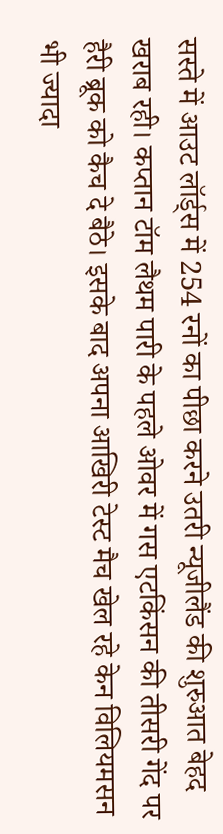सस्ते में आउट लॉर्ड्स में 254 रनों का पीछा करने उतरी न्यूजीलैंड की शुरुआत बेहद खराब रही। कप्तान टॉम लैथम पारी के पहले ओवर में गस एटकिंसन की तीसरी गेंद पर हैरी ब्रूक को कैच दे बैठे। इसके बाद अपना आखिरी टेस्ट मैच खेल रहे केन विलियमसन भी ज्यादा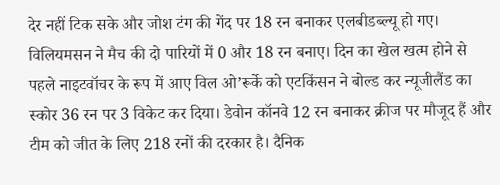देर नहीं टिक सके और जोश टंग की गेंद पर 18 रन बनाकर एलबीडब्ल्यू हो गए। विलियमसन ने मैच की दो पारियों में 0 और 18 रन बनाए। दिन का खेल खत्म होने से पहले नाइटवॉचर के रूप में आए विल ओ’रूर्के को एटकिंसन ने बोल्ड कर न्यूजीलैंड का स्कोर 36 रन पर 3 विकेट कर दिया। डेवोन कॉनवे 12 रन बनाकर क्रीज पर मौजूद हैं और टीम को जीत के लिए 218 रनों की दरकार है। दैनिक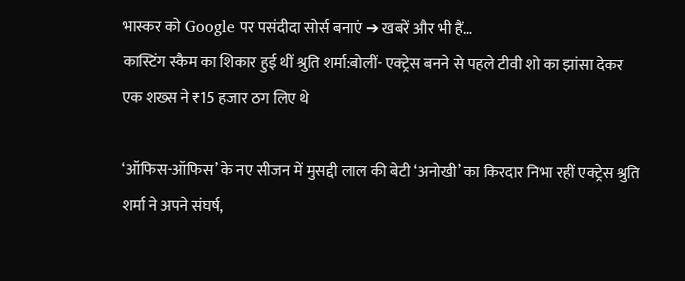भास्कर को Google पर पसंदीदा सोर्स बनाएं ➔ खबरें और भी हैं…
कास्टिंग स्कैम का शिकार हुई थीं श्रुति शर्मा:बोलीं- एक्ट्रेस बनने से पहले टीवी शो का झांसा देकर एक शख्स ने ₹15 हजार ठग लिए थे

‘ऑफिस-ऑफिस’ के नए सीजन में मुसद्दी लाल की बेटी ‘अनोखी’ का किरदार निभा रहीं एक्ट्रेस श्रुति शर्मा ने अपने संघर्ष,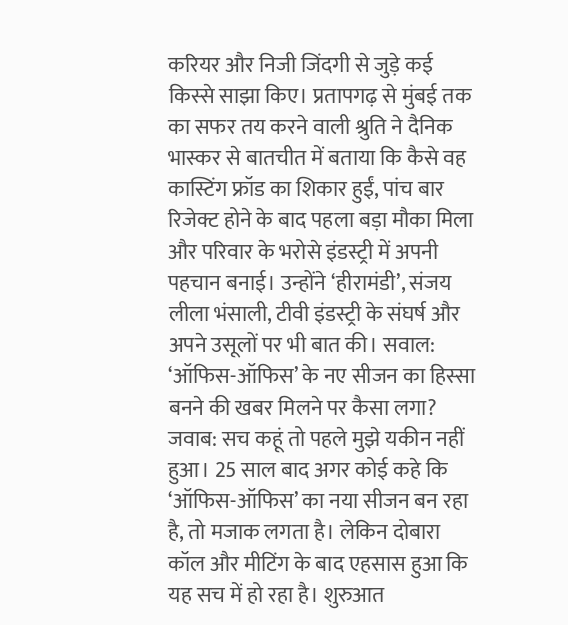करियर और निजी जिंदगी से जुड़े कई किस्से साझा किए। प्रतापगढ़ से मुंबई तक का सफर तय करने वाली श्रुति ने दैनिक भास्कर से बातचीत में बताया कि कैसे वह कास्टिंग फ्रॉड का शिकार हुईं, पांच बार रिजेक्ट होने के बाद पहला बड़ा मौका मिला और परिवार के भरोसे इंडस्ट्री में अपनी पहचान बनाई। उन्होंने ‘हीरामंडी’, संजय लीला भंसाली, टीवी इंडस्ट्री के संघर्ष और अपने उसूलों पर भी बात की। सवाल: ‘ऑफिस-ऑफिस’ के नए सीजन का हिस्सा बनने की खबर मिलने पर कैसा लगा? जवाब: सच कहूं तो पहले मुझे यकीन नहीं हुआ। 25 साल बाद अगर कोई कहे कि ‘ऑफिस-ऑफिस’ का नया सीजन बन रहा है, तो मजाक लगता है। लेकिन दोबारा कॉल और मीटिंग के बाद एहसास हुआ कि यह सच में हो रहा है। शुरुआत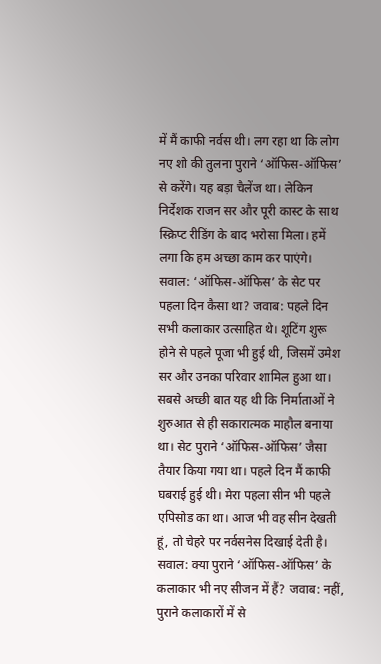में मैं काफी नर्वस थी। लग रहा था कि लोग नए शो की तुलना पुराने ‘ऑफिस-ऑफिस’ से करेंगे। यह बड़ा चैलेंज था। लेकिन निर्देशक राजन सर और पूरी कास्ट के साथ स्क्रिप्ट रीडिंग के बाद भरोसा मिला। हमें लगा कि हम अच्छा काम कर पाएंगे। सवाल: ‘ऑफिस-ऑफिस’ के सेट पर पहला दिन कैसा था? जवाब: पहले दिन सभी कलाकार उत्साहित थे। शूटिंग शुरू होने से पहले पूजा भी हुई थी, जिसमें उमेश सर और उनका परिवार शामिल हुआ था। सबसे अच्छी बात यह थी कि निर्माताओं ने शुरुआत से ही सकारात्मक माहौल बनाया था। सेट पुराने ‘ऑफिस-ऑफिस’ जैसा तैयार किया गया था। पहले दिन मैं काफी घबराई हुई थी। मेरा पहला सीन भी पहले एपिसोड का था। आज भी वह सीन देखती हूं, तो चेहरे पर नर्वसनेस दिखाई देती है। सवाल: क्या पुराने ‘ऑफिस-ऑफिस’ के कलाकार भी नए सीजन में हैं? जवाब: नहीं, पुराने कलाकारों में से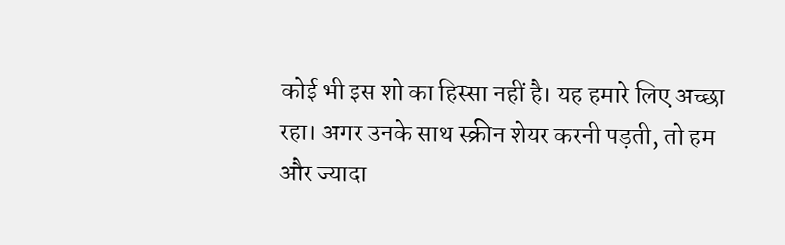कोई भी इस शो का हिस्सा नहीं है। यह हमारे लिए अच्छा रहा। अगर उनके साथ स्क्रीन शेयर करनी पड़ती, तो हम और ज्यादा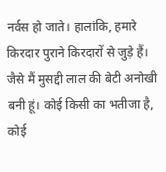नर्वस हो जाते। हालांकि, हमारे किरदार पुराने किरदारों से जुड़े हैं। जैसे मैं मुसद्दी लाल की बेटी अनोखी बनी हूं। कोई किसी का भतीजा है, कोई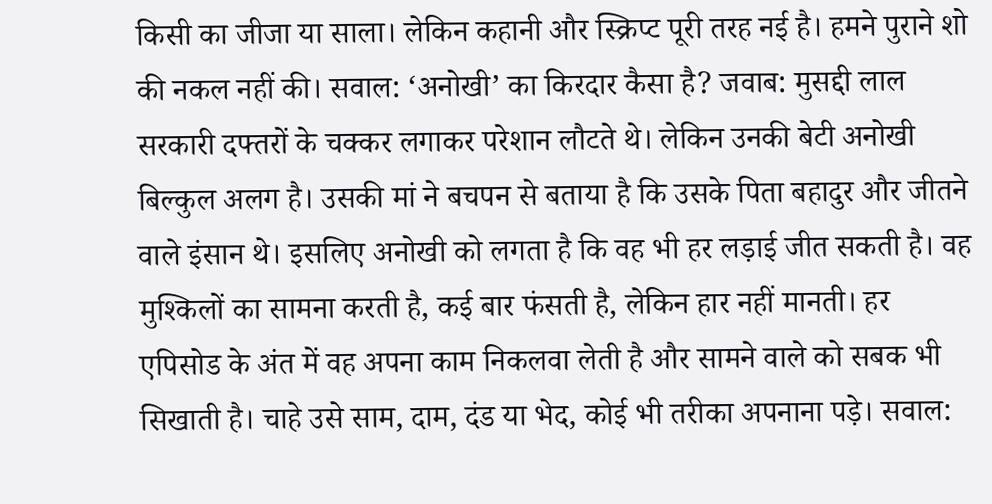किसी का जीजा या साला। लेकिन कहानी और स्क्रिप्ट पूरी तरह नई है। हमने पुराने शो की नकल नहीं की। सवाल: ‘अनोखी’ का किरदार कैसा है? जवाब: मुसद्दी लाल सरकारी दफ्तरों के चक्कर लगाकर परेशान लौटते थे। लेकिन उनकी बेटी अनोखी बिल्कुल अलग है। उसकी मां ने बचपन से बताया है कि उसके पिता बहादुर और जीतने वाले इंसान थे। इसलिए अनोखी को लगता है कि वह भी हर लड़ाई जीत सकती है। वह मुश्किलों का सामना करती है, कई बार फंसती है, लेकिन हार नहीं मानती। हर एपिसोड के अंत में वह अपना काम निकलवा लेती है और सामने वाले को सबक भी सिखाती है। चाहे उसे साम, दाम, दंड या भेद, कोई भी तरीका अपनाना पड़े। सवाल: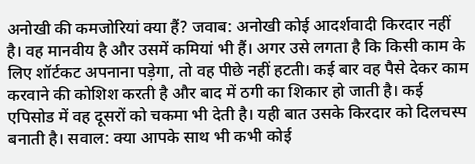अनोखी की कमजोरियां क्या हैं? जवाब: अनोखी कोई आदर्शवादी किरदार नहीं है। वह मानवीय है और उसमें कमियां भी हैं। अगर उसे लगता है कि किसी काम के लिए शॉर्टकट अपनाना पड़ेगा, तो वह पीछे नहीं हटती। कई बार वह पैसे देकर काम करवाने की कोशिश करती है और बाद में ठगी का शिकार हो जाती है। कई एपिसोड में वह दूसरों को चकमा भी देती है। यही बात उसके किरदार को दिलचस्प बनाती है। सवाल: क्या आपके साथ भी कभी कोई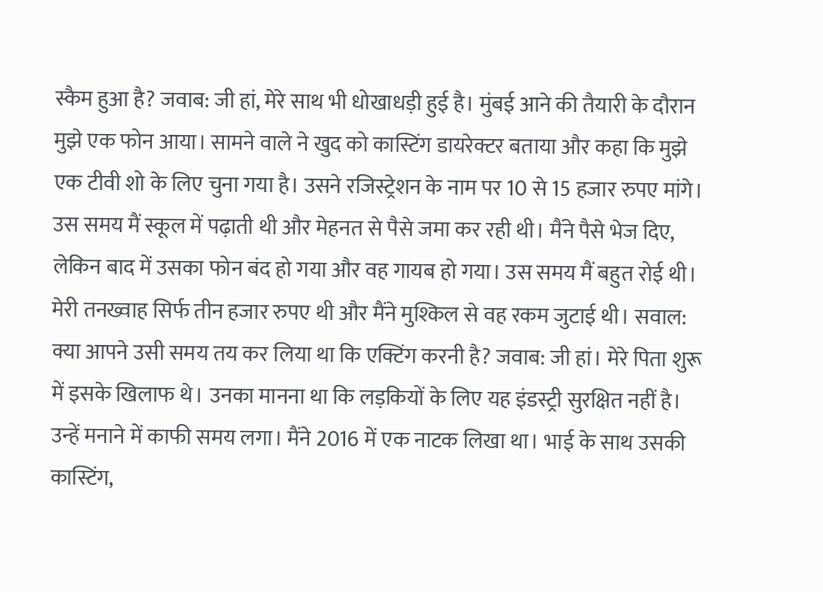स्कैम हुआ है? जवाब: जी हां, मेरे साथ भी धोखाधड़ी हुई है। मुंबई आने की तैयारी के दौरान मुझे एक फोन आया। सामने वाले ने खुद को कास्टिंग डायरेक्टर बताया और कहा कि मुझे एक टीवी शो के लिए चुना गया है। उसने रजिस्ट्रेशन के नाम पर 10 से 15 हजार रुपए मांगे। उस समय मैं स्कूल में पढ़ाती थी और मेहनत से पैसे जमा कर रही थी। मैंने पैसे भेज दिए, लेकिन बाद में उसका फोन बंद हो गया और वह गायब हो गया। उस समय मैं बहुत रोई थी। मेरी तनख्वाह सिर्फ तीन हजार रुपए थी और मैंने मुश्किल से वह रकम जुटाई थी। सवाल: क्या आपने उसी समय तय कर लिया था कि एक्टिंग करनी है? जवाब: जी हां। मेरे पिता शुरू में इसके खिलाफ थे। उनका मानना था कि लड़कियों के लिए यह इंडस्ट्री सुरक्षित नहीं है। उन्हें मनाने में काफी समय लगा। मैंने 2016 में एक नाटक लिखा था। भाई के साथ उसकी कास्टिंग,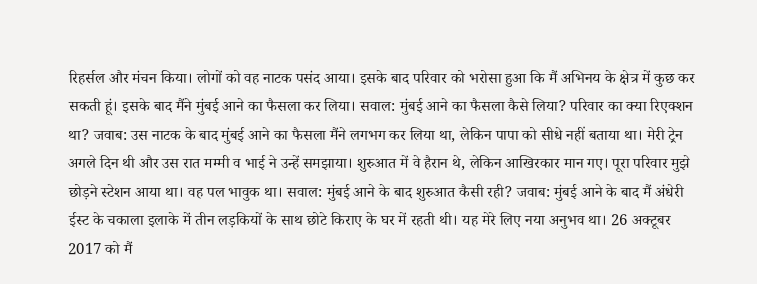रिहर्सल और मंचन किया। लोगों को वह नाटक पसंद आया। इसके बाद परिवार को भरोसा हुआ कि मैं अभिनय के क्षेत्र में कुछ कर सकती हूं। इसके बाद मैंने मुंबई आने का फैसला कर लिया। सवाल: मुंबई आने का फैसला कैसे लिया? परिवार का क्या रिएक्शन था? जवाब: उस नाटक के बाद मुंबई आने का फैसला मैंने लगभग कर लिया था, लेकिन पापा को सीधे नहीं बताया था। मेरी ट्रेन अगले दिन थी और उस रात मम्मी व भाई ने उन्हें समझाया। शुरुआत में वे हैरान थे, लेकिन आखिरकार मान गए। पूरा परिवार मुझे छोड़ने स्टेशन आया था। वह पल भावुक था। सवाल: मुंबई आने के बाद शुरुआत कैसी रही? जवाब: मुंबई आने के बाद मैं अंधेरी ईस्ट के चकाला इलाके में तीन लड़कियों के साथ छोटे किराए के घर में रहती थी। यह मेरे लिए नया अनुभव था। 26 अक्टूबर 2017 को मैं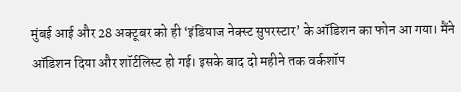मुंबई आई और 28 अक्टूबर को ही ‘इंडियाज नेक्स्ट सुपरस्टार’ के ऑडिशन का फोन आ गया। मैंने ऑडिशन दिया और शॉर्टलिस्ट हो गई। इसके बाद दो महीने तक वर्कशॉप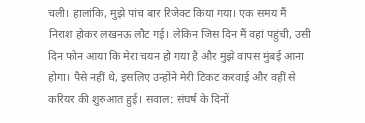चली। हालांकि, मुझे पांच बार रिजेक्ट किया गया। एक समय मैं निराश होकर लखनऊ लौट गई। लेकिन जिस दिन मैं वहां पहुंची, उसी दिन फोन आया कि मेरा चयन हो गया है और मुझे वापस मुंबई आना होगा। पैसे नहीं थे, इसलिए उन्होंने मेरी टिकट करवाई और वहीं से करियर की शुरुआत हुई। सवाल: संघर्ष के दिनों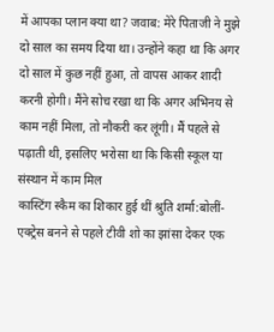में आपका प्लान क्या था? जवाब: मेरे पिताजी ने मुझे दो साल का समय दिया था। उन्होंने कहा था कि अगर दो साल में कुछ नहीं हुआ, तो वापस आकर शादी करनी होगी। मैंने सोच रखा था कि अगर अभिनय से काम नहीं मिला, तो नौकरी कर लूंगी। मैं पहले से पढ़ाती थी, इसलिए भरोसा था कि किसी स्कूल या संस्थान में काम मिल
कास्टिंग स्कैम का शिकार हुई थीं श्रुति शर्मा:बोलीं- एक्ट्रेस बनने से पहले टीवी शो का झांसा देकर एक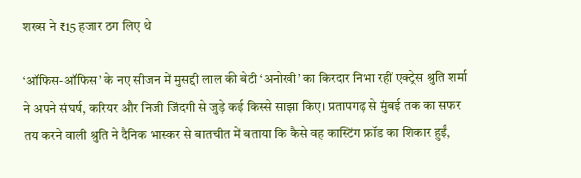शख्स ने ₹15 हजार ठग लिए थे

‘ऑफिस-ऑफिस’ के नए सीजन में मुसद्दी लाल की बेटी ‘अनोखी’ का किरदार निभा रहीं एक्ट्रेस श्रुति शर्मा ने अपने संघर्ष, करियर और निजी जिंदगी से जुड़े कई किस्से साझा किए। प्रतापगढ़ से मुंबई तक का सफर तय करने वाली श्रुति ने दैनिक भास्कर से बातचीत में बताया कि कैसे वह कास्टिंग फ्रॉड का शिकार हुईं,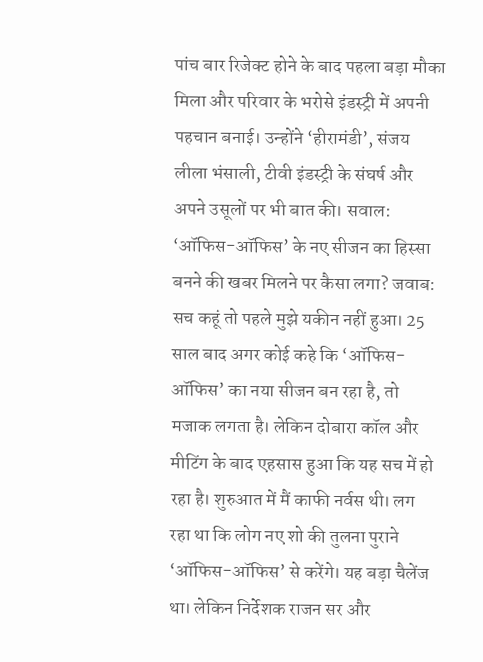पांच बार रिजेक्ट होने के बाद पहला बड़ा मौका मिला और परिवार के भरोसे इंडस्ट्री में अपनी पहचान बनाई। उन्होंने ‘हीरामंडी’, संजय लीला भंसाली, टीवी इंडस्ट्री के संघर्ष और अपने उसूलों पर भी बात की। सवाल: ‘ऑफिस-ऑफिस’ के नए सीजन का हिस्सा बनने की खबर मिलने पर कैसा लगा? जवाब: सच कहूं तो पहले मुझे यकीन नहीं हुआ। 25 साल बाद अगर कोई कहे कि ‘ऑफिस-ऑफिस’ का नया सीजन बन रहा है, तो मजाक लगता है। लेकिन दोबारा कॉल और मीटिंग के बाद एहसास हुआ कि यह सच में हो रहा है। शुरुआत में मैं काफी नर्वस थी। लग रहा था कि लोग नए शो की तुलना पुराने ‘ऑफिस-ऑफिस’ से करेंगे। यह बड़ा चैलेंज था। लेकिन निर्देशक राजन सर और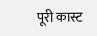पूरी कास्ट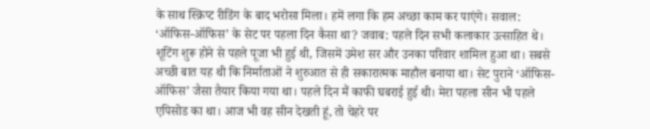के साथ स्क्रिप्ट रीडिंग के बाद भरोसा मिला। हमें लगा कि हम अच्छा काम कर पाएंगे। सवाल: ‘ऑफिस-ऑफिस’ के सेट पर पहला दिन कैसा था? जवाब: पहले दिन सभी कलाकार उत्साहित थे। शूटिंग शुरू होने से पहले पूजा भी हुई थी, जिसमें उमेश सर और उनका परिवार शामिल हुआ था। सबसे अच्छी बात यह थी कि निर्माताओं ने शुरुआत से ही सकारात्मक माहौल बनाया था। सेट पुराने ‘ऑफिस-ऑफिस’ जैसा तैयार किया गया था। पहले दिन मैं काफी घबराई हुई थी। मेरा पहला सीन भी पहले एपिसोड का था। आज भी वह सीन देखती हूं, तो चेहरे पर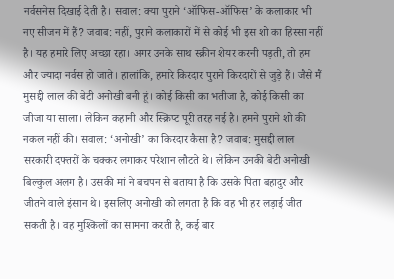नर्वसनेस दिखाई देती है। सवाल: क्या पुराने ‘ऑफिस-ऑफिस’ के कलाकार भी नए सीजन में हैं? जवाब: नहीं, पुराने कलाकारों में से कोई भी इस शो का हिस्सा नहीं है। यह हमारे लिए अच्छा रहा। अगर उनके साथ स्क्रीन शेयर करनी पड़ती, तो हम और ज्यादा नर्वस हो जाते। हालांकि, हमारे किरदार पुराने किरदारों से जुड़े हैं। जैसे मैं मुसद्दी लाल की बेटी अनोखी बनी हूं। कोई किसी का भतीजा है, कोई किसी का जीजा या साला। लेकिन कहानी और स्क्रिप्ट पूरी तरह नई है। हमने पुराने शो की नकल नहीं की। सवाल: ‘अनोखी’ का किरदार कैसा है? जवाब: मुसद्दी लाल सरकारी दफ्तरों के चक्कर लगाकर परेशान लौटते थे। लेकिन उनकी बेटी अनोखी बिल्कुल अलग है। उसकी मां ने बचपन से बताया है कि उसके पिता बहादुर और जीतने वाले इंसान थे। इसलिए अनोखी को लगता है कि वह भी हर लड़ाई जीत सकती है। वह मुश्किलों का सामना करती है, कई बार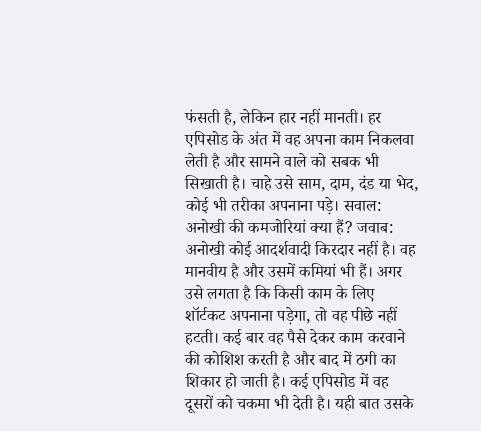फंसती है, लेकिन हार नहीं मानती। हर एपिसोड के अंत में वह अपना काम निकलवा लेती है और सामने वाले को सबक भी सिखाती है। चाहे उसे साम, दाम, दंड या भेद, कोई भी तरीका अपनाना पड़े। सवाल: अनोखी की कमजोरियां क्या हैं? जवाब: अनोखी कोई आदर्शवादी किरदार नहीं है। वह मानवीय है और उसमें कमियां भी हैं। अगर उसे लगता है कि किसी काम के लिए शॉर्टकट अपनाना पड़ेगा, तो वह पीछे नहीं हटती। कई बार वह पैसे देकर काम करवाने की कोशिश करती है और बाद में ठगी का शिकार हो जाती है। कई एपिसोड में वह दूसरों को चकमा भी देती है। यही बात उसके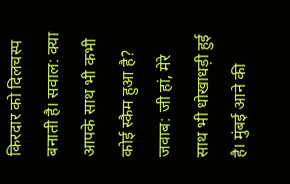किरदार को दिलचस्प बनाती है। सवाल: क्या आपके साथ भी कभी कोई स्कैम हुआ है? जवाब: जी हां, मेरे साथ भी धोखाधड़ी हुई है। मुंबई आने की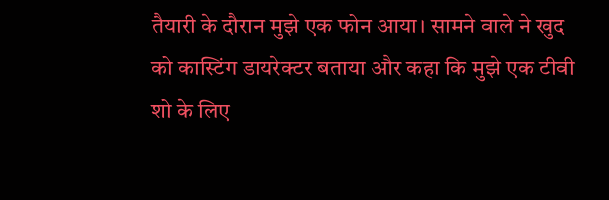तैयारी के दौरान मुझे एक फोन आया। सामने वाले ने खुद को कास्टिंग डायरेक्टर बताया और कहा कि मुझे एक टीवी शो के लिए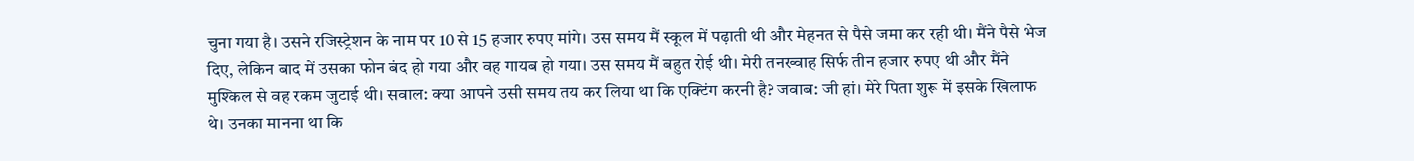चुना गया है। उसने रजिस्ट्रेशन के नाम पर 10 से 15 हजार रुपए मांगे। उस समय मैं स्कूल में पढ़ाती थी और मेहनत से पैसे जमा कर रही थी। मैंने पैसे भेज दिए, लेकिन बाद में उसका फोन बंद हो गया और वह गायब हो गया। उस समय मैं बहुत रोई थी। मेरी तनख्वाह सिर्फ तीन हजार रुपए थी और मैंने मुश्किल से वह रकम जुटाई थी। सवाल: क्या आपने उसी समय तय कर लिया था कि एक्टिंग करनी है? जवाब: जी हां। मेरे पिता शुरू में इसके खिलाफ थे। उनका मानना था कि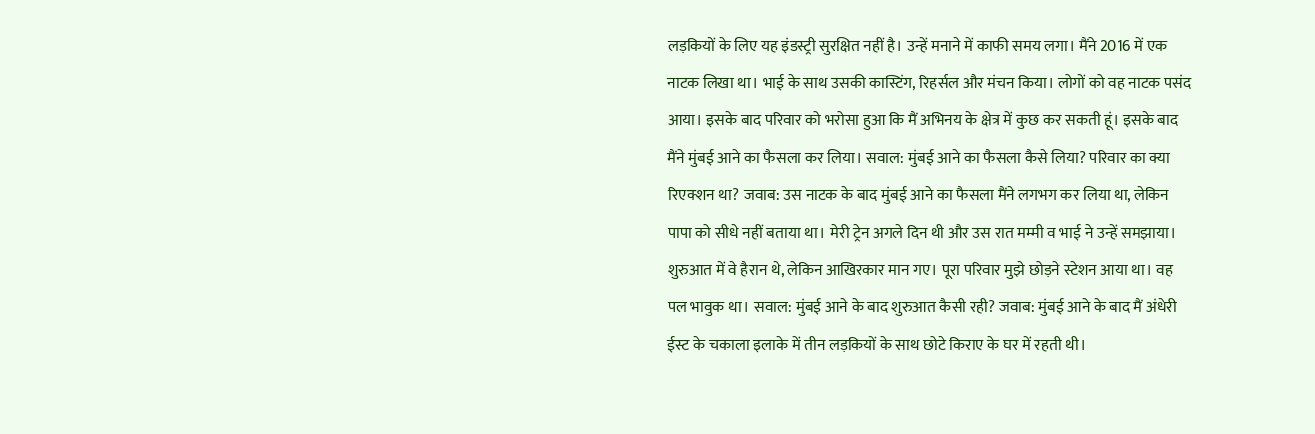लड़कियों के लिए यह इंडस्ट्री सुरक्षित नहीं है। उन्हें मनाने में काफी समय लगा। मैंने 2016 में एक नाटक लिखा था। भाई के साथ उसकी कास्टिंग, रिहर्सल और मंचन किया। लोगों को वह नाटक पसंद आया। इसके बाद परिवार को भरोसा हुआ कि मैं अभिनय के क्षेत्र में कुछ कर सकती हूं। इसके बाद मैंने मुंबई आने का फैसला कर लिया। सवाल: मुंबई आने का फैसला कैसे लिया? परिवार का क्या रिएक्शन था? जवाब: उस नाटक के बाद मुंबई आने का फैसला मैंने लगभग कर लिया था, लेकिन पापा को सीधे नहीं बताया था। मेरी ट्रेन अगले दिन थी और उस रात मम्मी व भाई ने उन्हें समझाया। शुरुआत में वे हैरान थे, लेकिन आखिरकार मान गए। पूरा परिवार मुझे छोड़ने स्टेशन आया था। वह पल भावुक था। सवाल: मुंबई आने के बाद शुरुआत कैसी रही? जवाब: मुंबई आने के बाद मैं अंधेरी ईस्ट के चकाला इलाके में तीन लड़कियों के साथ छोटे किराए के घर में रहती थी।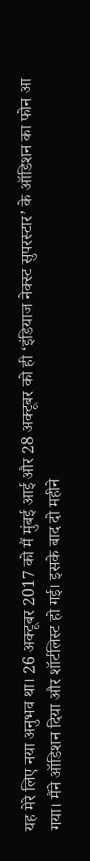यह मेरे लिए नया अनुभव था। 26 अक्टूबर 2017 को मैं मुंबई आई और 28 अक्टूबर को ही ‘इंडियाज नेक्स्ट सुपरस्टार’ के ऑडिशन का फोन आ गया। मैंने ऑडिशन दिया और शॉर्टलिस्ट हो गई। इसके बाद दो महीने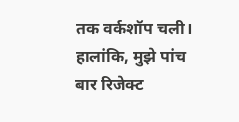तक वर्कशॉप चली। हालांकि, मुझे पांच बार रिजेक्ट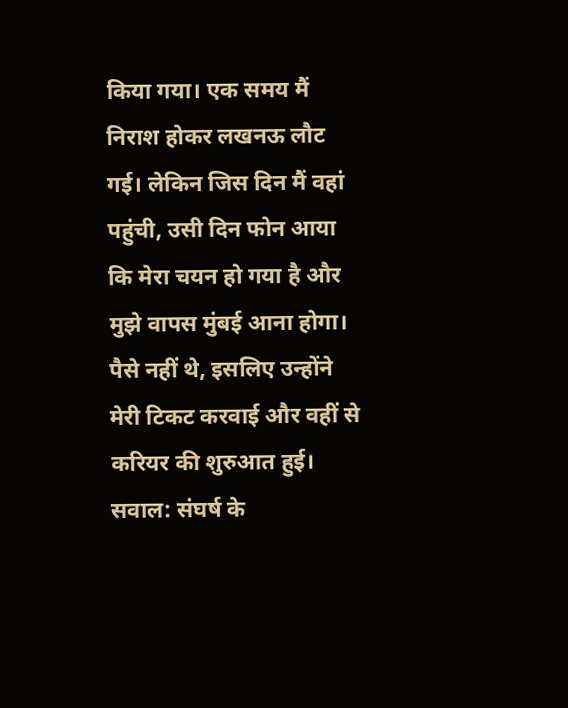किया गया। एक समय मैं निराश होकर लखनऊ लौट गई। लेकिन जिस दिन मैं वहां पहुंची, उसी दिन फोन आया कि मेरा चयन हो गया है और मुझे वापस मुंबई आना होगा। पैसे नहीं थे, इसलिए उन्होंने मेरी टिकट करवाई और वहीं से करियर की शुरुआत हुई। सवाल: संघर्ष के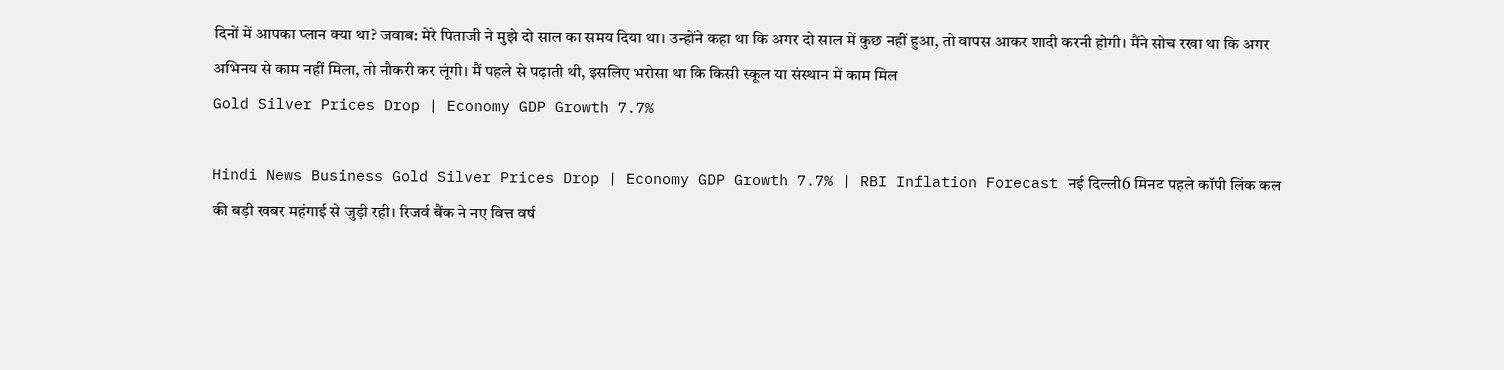दिनों में आपका प्लान क्या था? जवाब: मेरे पिताजी ने मुझे दो साल का समय दिया था। उन्होंने कहा था कि अगर दो साल में कुछ नहीं हुआ, तो वापस आकर शादी करनी होगी। मैंने सोच रखा था कि अगर अभिनय से काम नहीं मिला, तो नौकरी कर लूंगी। मैं पहले से पढ़ाती थी, इसलिए भरोसा था कि किसी स्कूल या संस्थान में काम मिल
Gold Silver Prices Drop | Economy GDP Growth 7.7%

Hindi News Business Gold Silver Prices Drop | Economy GDP Growth 7.7% | RBI Inflation Forecast नई दिल्ली6 मिनट पहले कॉपी लिंक कल की बड़ी खबर महंगाई से जुड़ी रही। रिजर्व बैंक ने नए वित्त वर्ष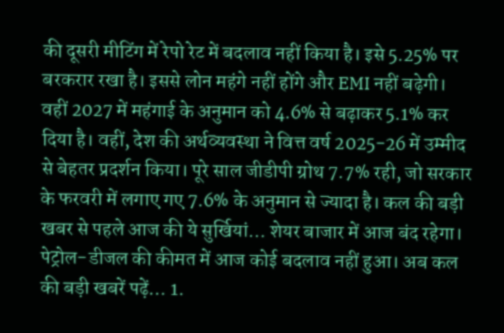की दूसरी मीटिंग में रेपो रेट में बदलाव नहीं किया है। इसे 5.25% पर बरकरार रखा है। इससे लोन महंगे नहीं होंगे और EMI नहीं बढ़ेगी। वहीं 2027 में महंगाई के अनुमान को 4.6% से बढ़ाकर 5.1% कर दिया है। वहीं, देश की अर्थव्यवस्था ने वित्त वर्ष 2025-26 में उम्मीद से बेहतर प्रदर्शन किया। पूरे साल जीडीपी ग्रोथ 7.7% रही, जो सरकार के फरवरी में लगाए गए 7.6% के अनुमान से ज्यादा है। कल की बड़ी खबर से पहले आज की ये सुर्खियां… शेयर बाजार में आज बंद रहेगा। पेट्रोल-डीजल की कीमत में आज कोई बदलाव नहीं हुआ। अब कल की बड़ी खबरें पढ़ें… 1.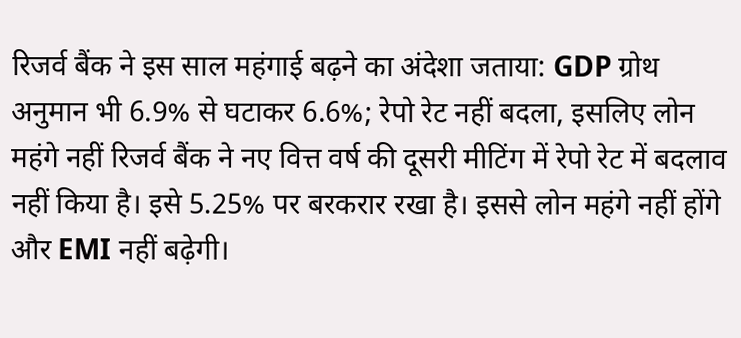रिजर्व बैंक ने इस साल महंगाई बढ़ने का अंदेशा जताया: GDP ग्रोथ अनुमान भी 6.9% से घटाकर 6.6%; रेपो रेट नहीं बदला, इसलिए लोन महंगे नहीं रिजर्व बैंक ने नए वित्त वर्ष की दूसरी मीटिंग में रेपो रेट में बदलाव नहीं किया है। इसे 5.25% पर बरकरार रखा है। इससे लोन महंगे नहीं होंगे और EMI नहीं बढ़ेगी।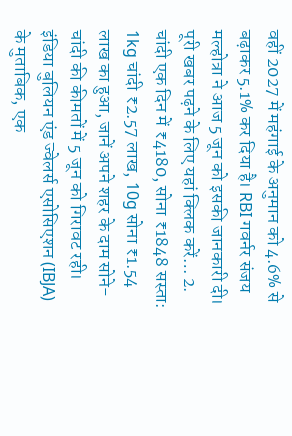वहीं 2027 में महंगाई के अनुमान को 4.6% से बढ़ाकर 5.1% कर दिया है। RBI गवर्नर संजय मल्होत्रा ने आज 5 जून को इसकी जानकारी दी। पूरी खबर पढ़ने के लिए यहां क्लिक करें… 2. चांदी एक दिन में ₹4180, सोना ₹1848 सस्ता: 1kg चांदी ₹2.57 लाख, 10g सोना ₹1.54 लाख का हुआ, जानें अपने शहर के दाम सोने-चांदी की कीमतों में 5 जून को गिरावट रही। इंडिया बुलियन एंड ज्वेलर्स एसोसिएशन (IBJA) के मुताबिक, एक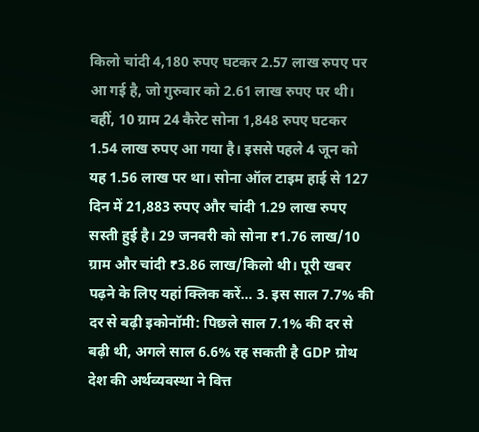किलो चांदी 4,180 रुपए घटकर 2.57 लाख रुपए पर आ गई है, जो गुरुवार को 2.61 लाख रुपए पर थी। वहीं, 10 ग्राम 24 कैरेट सोना 1,848 रुपए घटकर 1.54 लाख रुपए आ गया है। इससे पहले 4 जून को यह 1.56 लाख पर था। सोना ऑल टाइम हाई से 127 दिन में 21,883 रुपए और चांदी 1.29 लाख रुपए सस्ती हुई है। 29 जनवरी को सोना ₹1.76 लाख/10 ग्राम और चांदी ₹3.86 लाख/किलो थी। पूरी खबर पढ़ने के लिए यहां क्लिक करें… 3. इस साल 7.7% की दर से बढ़ी इकोनॉमी: पिछले साल 7.1% की दर से बढ़ी थी, अगले साल 6.6% रह सकती है GDP ग्रोथ देश की अर्थव्यवस्था ने वित्त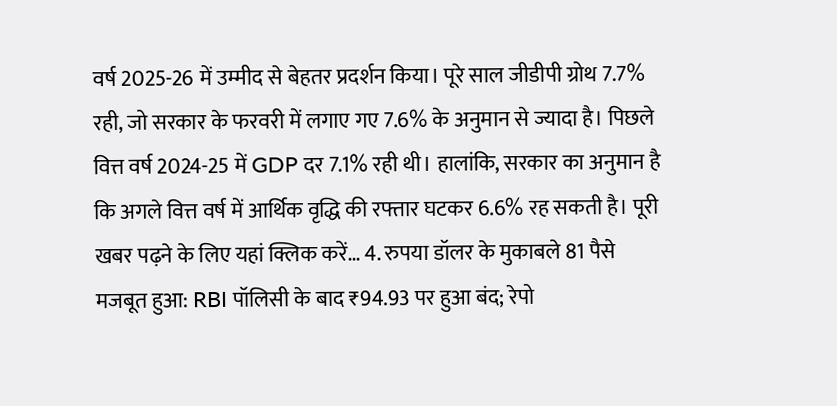वर्ष 2025-26 में उम्मीद से बेहतर प्रदर्शन किया। पूरे साल जीडीपी ग्रोथ 7.7% रही, जो सरकार के फरवरी में लगाए गए 7.6% के अनुमान से ज्यादा है। पिछले वित्त वर्ष 2024-25 में GDP दर 7.1% रही थी। हालांकि, सरकार का अनुमान है कि अगले वित्त वर्ष में आर्थिक वृद्धि की रफ्तार घटकर 6.6% रह सकती है। पूरी खबर पढ़ने के लिए यहां क्लिक करें… 4. रुपया डॉलर के मुकाबले 81 पैसे मजबूत हुआ: RBI पॉलिसी के बाद ₹94.93 पर हुआ बंद; रेपो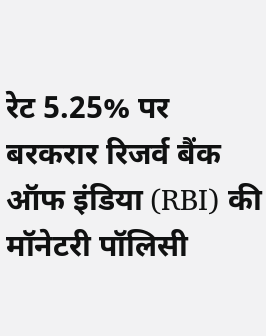रेट 5.25% पर बरकरार रिजर्व बैंक ऑफ इंडिया (RBI) की मॉनेटरी पॉलिसी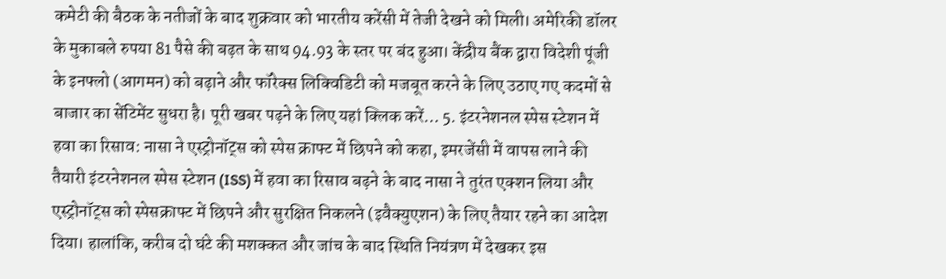कमेटी की बैठक के नतीजों के बाद शुक्रवार को भारतीय करेंसी में तेजी देखने को मिली। अमेरिकी डॉलर के मुकाबले रुपया 81 पैसे की बढ़त के साथ 94.93 के स्तर पर बंद हुआ। केंद्रीय बैंक द्वारा विदेशी पूंजी के इनफ्लो (आगमन) को बढ़ाने और फॉरेक्स लिक्विडिटी को मजबूत करने के लिए उठाए गए कदमों से बाजार का सेंटिमेंट सुधरा है। पूरी खबर पढ़ने के लिए यहां क्लिक करें… 5. इंटरनेशनल स्पेस स्टेशन में हवा का रिसाव: नासा ने एस्ट्रोनॉट्स को स्पेस क्राफ्ट में छिपने को कहा, इमरजेंसी में वापस लाने की तैयारी इंटरनेशनल स्पेस स्टेशन (ISS) में हवा का रिसाव बढ़ने के बाद नासा ने तुरंत एक्शन लिया और एस्ट्रोनॉट्स को स्पेसक्राफ्ट में छिपने और सुरक्षित निकलने (इवैक्युएशन) के लिए तैयार रहने का आदेश दिया। हालांकि, करीब दो घंटे की मशक्कत और जांच के बाद स्थिति नियंत्रण में देखकर इस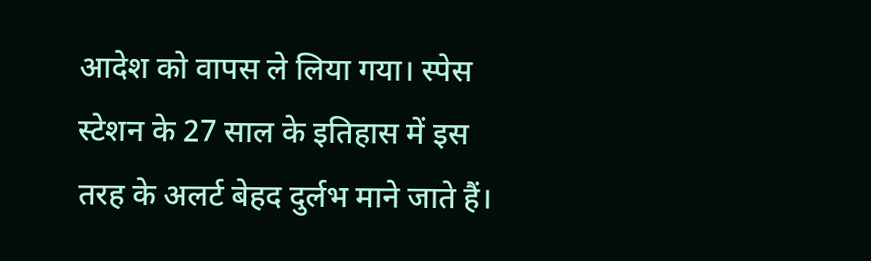आदेश को वापस ले लिया गया। स्पेस स्टेशन के 27 साल के इतिहास में इस तरह के अलर्ट बेहद दुर्लभ माने जाते हैं।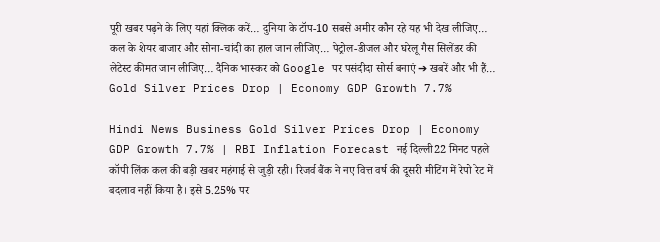पूरी खबर पढ़ने के लिए यहां क्लिक करें… दुनिया के टॉप-10 सबसे अमीर कौन रहे यह भी देख लीजिए… कल के शेयर बाजार और सोना-चांदी का हाल जान लीजिए… पेट्रोल-डीजल और घरेलू गैस सिलेंडर की लेटेस्ट कीमत जान लीजिए… दैनिक भास्कर को Google पर पसंदीदा सोर्स बनाएं ➔ खबरें और भी हैं…
Gold Silver Prices Drop | Economy GDP Growth 7.7%

Hindi News Business Gold Silver Prices Drop | Economy GDP Growth 7.7% | RBI Inflation Forecast नई दिल्ली22 मिनट पहले कॉपी लिंक कल की बड़ी खबर महंगाई से जुड़ी रही। रिजर्व बैंक ने नए वित्त वर्ष की दूसरी मीटिंग में रेपो रेट में बदलाव नहीं किया है। इसे 5.25% पर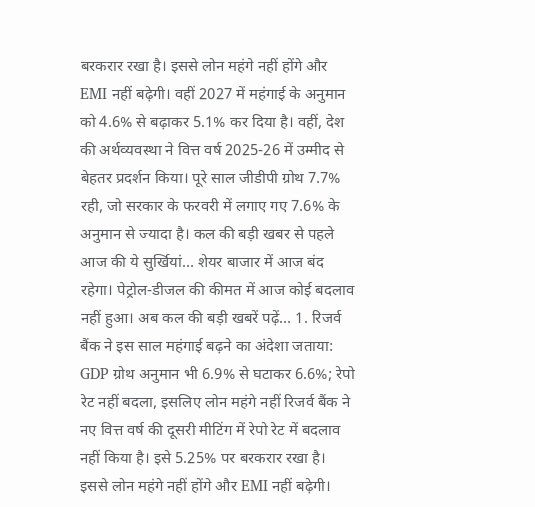बरकरार रखा है। इससे लोन महंगे नहीं होंगे और EMI नहीं बढ़ेगी। वहीं 2027 में महंगाई के अनुमान को 4.6% से बढ़ाकर 5.1% कर दिया है। वहीं, देश की अर्थव्यवस्था ने वित्त वर्ष 2025-26 में उम्मीद से बेहतर प्रदर्शन किया। पूरे साल जीडीपी ग्रोथ 7.7% रही, जो सरकार के फरवरी में लगाए गए 7.6% के अनुमान से ज्यादा है। कल की बड़ी खबर से पहले आज की ये सुर्खियां… शेयर बाजार में आज बंद रहेगा। पेट्रोल-डीजल की कीमत में आज कोई बदलाव नहीं हुआ। अब कल की बड़ी खबरें पढ़ें… 1. रिजर्व बैंक ने इस साल महंगाई बढ़ने का अंदेशा जताया: GDP ग्रोथ अनुमान भी 6.9% से घटाकर 6.6%; रेपो रेट नहीं बदला, इसलिए लोन महंगे नहीं रिजर्व बैंक ने नए वित्त वर्ष की दूसरी मीटिंग में रेपो रेट में बदलाव नहीं किया है। इसे 5.25% पर बरकरार रखा है। इससे लोन महंगे नहीं होंगे और EMI नहीं बढ़ेगी।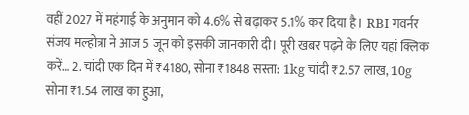वहीं 2027 में महंगाई के अनुमान को 4.6% से बढ़ाकर 5.1% कर दिया है। RBI गवर्नर संजय मल्होत्रा ने आज 5 जून को इसकी जानकारी दी। पूरी खबर पढ़ने के लिए यहां क्लिक करें… 2. चांदी एक दिन में ₹4180, सोना ₹1848 सस्ता: 1kg चांदी ₹2.57 लाख, 10g सोना ₹1.54 लाख का हुआ,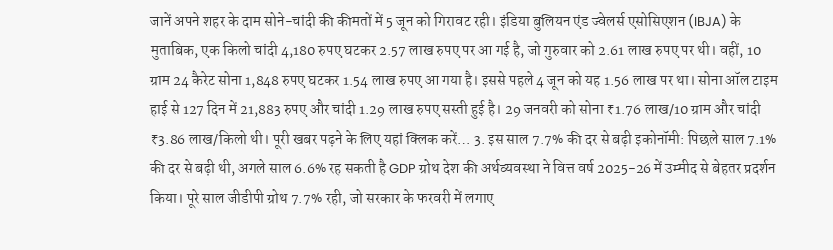जानें अपने शहर के दाम सोने-चांदी की कीमतों में 5 जून को गिरावट रही। इंडिया बुलियन एंड ज्वेलर्स एसोसिएशन (IBJA) के मुताबिक, एक किलो चांदी 4,180 रुपए घटकर 2.57 लाख रुपए पर आ गई है, जो गुरुवार को 2.61 लाख रुपए पर थी। वहीं, 10 ग्राम 24 कैरेट सोना 1,848 रुपए घटकर 1.54 लाख रुपए आ गया है। इससे पहले 4 जून को यह 1.56 लाख पर था। सोना ऑल टाइम हाई से 127 दिन में 21,883 रुपए और चांदी 1.29 लाख रुपए सस्ती हुई है। 29 जनवरी को सोना ₹1.76 लाख/10 ग्राम और चांदी ₹3.86 लाख/किलो थी। पूरी खबर पढ़ने के लिए यहां क्लिक करें… 3. इस साल 7.7% की दर से बढ़ी इकोनॉमी: पिछले साल 7.1% की दर से बढ़ी थी, अगले साल 6.6% रह सकती है GDP ग्रोथ देश की अर्थव्यवस्था ने वित्त वर्ष 2025-26 में उम्मीद से बेहतर प्रदर्शन किया। पूरे साल जीडीपी ग्रोथ 7.7% रही, जो सरकार के फरवरी में लगाए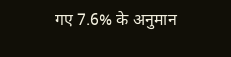गए 7.6% के अनुमान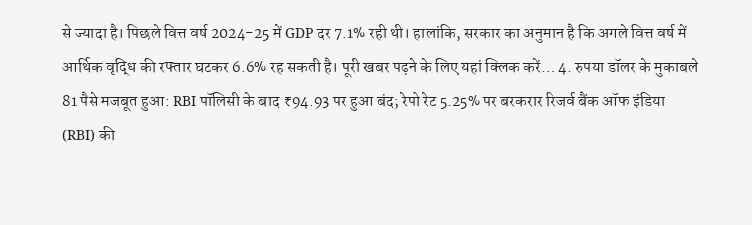से ज्यादा है। पिछले वित्त वर्ष 2024-25 में GDP दर 7.1% रही थी। हालांकि, सरकार का अनुमान है कि अगले वित्त वर्ष में आर्थिक वृद्धि की रफ्तार घटकर 6.6% रह सकती है। पूरी खबर पढ़ने के लिए यहां क्लिक करें… 4. रुपया डॉलर के मुकाबले 81 पैसे मजबूत हुआ: RBI पॉलिसी के बाद ₹94.93 पर हुआ बंद; रेपो रेट 5.25% पर बरकरार रिजर्व बैंक ऑफ इंडिया (RBI) की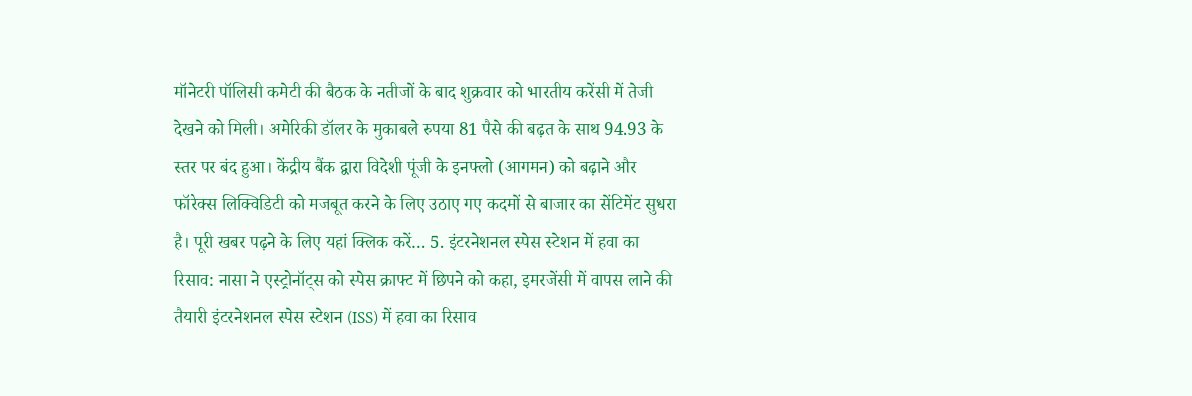मॉनेटरी पॉलिसी कमेटी की बैठक के नतीजों के बाद शुक्रवार को भारतीय करेंसी में तेजी देखने को मिली। अमेरिकी डॉलर के मुकाबले रुपया 81 पैसे की बढ़त के साथ 94.93 के स्तर पर बंद हुआ। केंद्रीय बैंक द्वारा विदेशी पूंजी के इनफ्लो (आगमन) को बढ़ाने और फॉरेक्स लिक्विडिटी को मजबूत करने के लिए उठाए गए कदमों से बाजार का सेंटिमेंट सुधरा है। पूरी खबर पढ़ने के लिए यहां क्लिक करें… 5. इंटरनेशनल स्पेस स्टेशन में हवा का रिसाव: नासा ने एस्ट्रोनॉट्स को स्पेस क्राफ्ट में छिपने को कहा, इमरजेंसी में वापस लाने की तैयारी इंटरनेशनल स्पेस स्टेशन (ISS) में हवा का रिसाव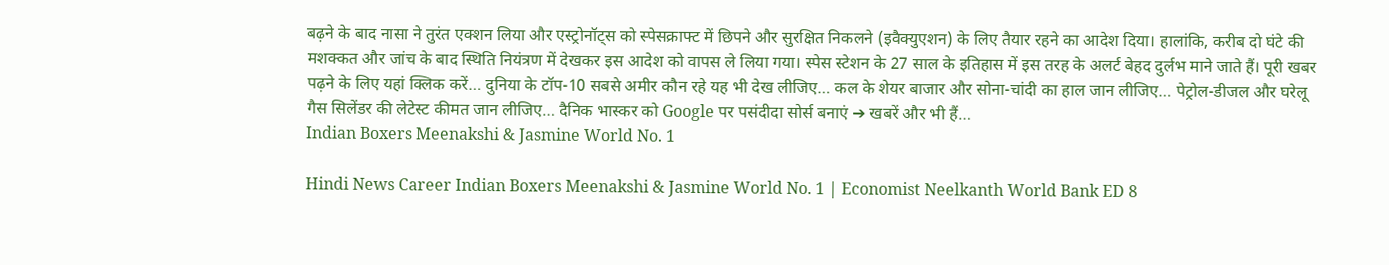बढ़ने के बाद नासा ने तुरंत एक्शन लिया और एस्ट्रोनॉट्स को स्पेसक्राफ्ट में छिपने और सुरक्षित निकलने (इवैक्युएशन) के लिए तैयार रहने का आदेश दिया। हालांकि, करीब दो घंटे की मशक्कत और जांच के बाद स्थिति नियंत्रण में देखकर इस आदेश को वापस ले लिया गया। स्पेस स्टेशन के 27 साल के इतिहास में इस तरह के अलर्ट बेहद दुर्लभ माने जाते हैं। पूरी खबर पढ़ने के लिए यहां क्लिक करें… दुनिया के टॉप-10 सबसे अमीर कौन रहे यह भी देख लीजिए… कल के शेयर बाजार और सोना-चांदी का हाल जान लीजिए… पेट्रोल-डीजल और घरेलू गैस सिलेंडर की लेटेस्ट कीमत जान लीजिए… दैनिक भास्कर को Google पर पसंदीदा सोर्स बनाएं ➔ खबरें और भी हैं…
Indian Boxers Meenakshi & Jasmine World No. 1

Hindi News Career Indian Boxers Meenakshi & Jasmine World No. 1 | Economist Neelkanth World Bank ED 8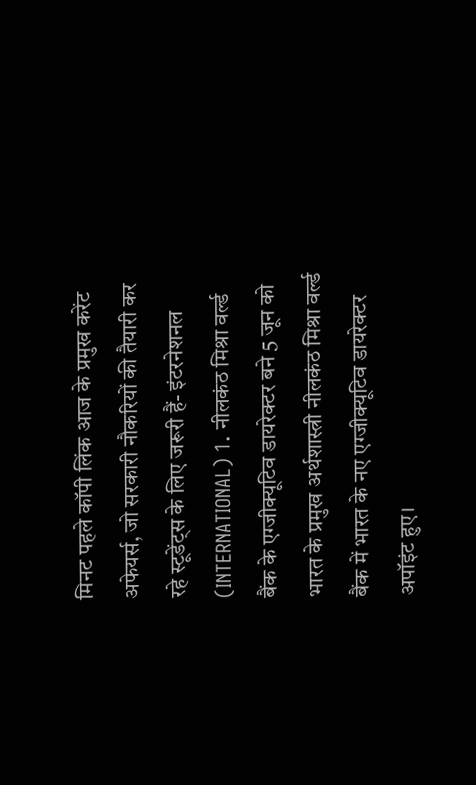मिनट पहले कॉपी लिंक आज के प्रमुख करेंट अफेयर्स, जो सरकारी नौकरियों की तैयारी कर रहे स्टूडेंट्स के लिए जरूरी हैं- इंटरनेशनल (INTERNATIONAL) 1. नीलकंठ मिश्रा वर्ल्ड बैंक के एग्जीक्यूटिव डायरेक्टर बने 5 जून को भारत के प्रमुख अर्थशास्त्री नीलकंठ मिश्रा वर्ल्ड बैंक में भारत के नए एग्जीक्यूटिव डायरेक्टर अपॉइंट हुए।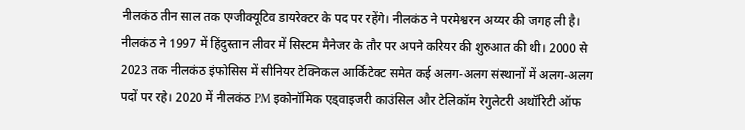नीलकंठ तीन साल तक एग्जीक्यूटिव डायरेक्टर के पद पर रहेंगे। नीलकंठ ने परमेश्वरन अय्यर की जगह ली है। नीलकंठ ने 1997 में हिंदुस्तान लीवर में सिस्टम मैनेजर के तौर पर अपने करियर की शुरुआत की थी। 2000 से 2023 तक नीलकंठ इंफोसिस में सीनियर टेक्निकल आर्किटेक्ट समेत कई अलग-अलग संस्थानों में अलग-अलग पदों पर रहे। 2020 में नीलकंठ PM इकोनॉमिक एड्वाइजरी काउंसिल और टेलिकॉम रेगुलेटरी अथॉरिटी ऑफ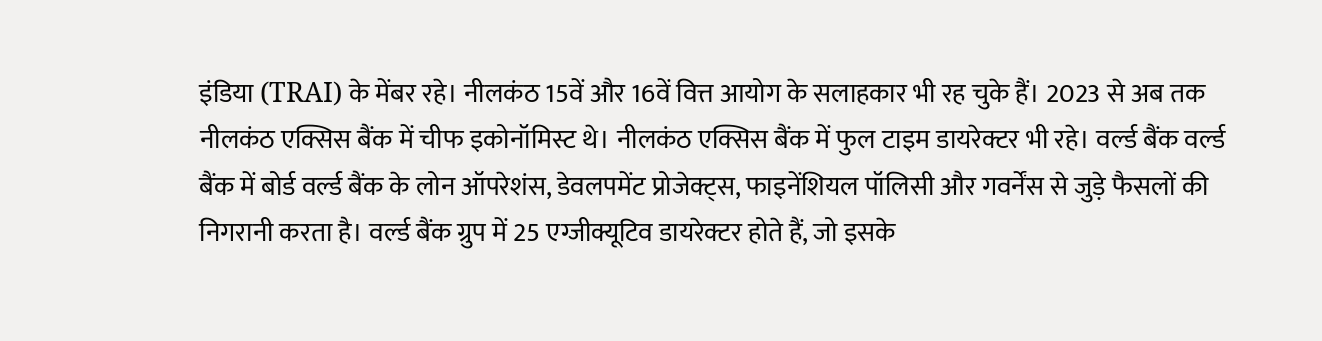इंडिया (TRAI) के मेंबर रहे। नीलकंठ 15वें और 16वें वित्त आयोग के सलाहकार भी रह चुके हैं। 2023 से अब तक नीलकंठ एक्सिस बैंक में चीफ इकोनॉमिस्ट थे। नीलकंठ एक्सिस बैंक में फुल टाइम डायरेक्टर भी रहे। वर्ल्ड बैंक वर्ल्ड बैंक में बोर्ड वर्ल्ड बैंक के लोन ऑपरेशंस, डेवलपमेंट प्रोजेक्ट्स, फाइनेंशियल पॉलिसी और गवर्नेंस से जुड़े फैसलों की निगरानी करता है। वर्ल्ड बैंक ग्रुप में 25 एग्जीक्यूटिव डायरेक्टर होते हैं, जो इसके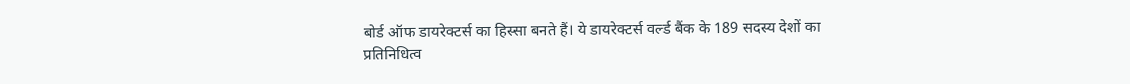बोर्ड ऑफ डायरेक्टर्स का हिस्सा बनते हैं। ये डायरेक्टर्स वर्ल्ड बैंक के 189 सदस्य देशों का प्रतिनिधित्व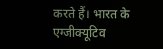करते हैं। भारत के एग्जीक्यूटिव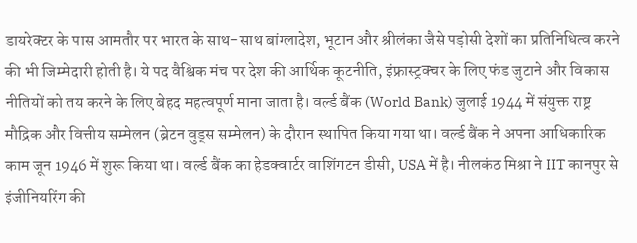डायरेक्टर के पास आमतौर पर भारत के साथ-साथ बांग्लादेश, भूटान और श्रीलंका जैसे पड़ोसी देशों का प्रतिनिधित्व करने की भी जिम्मेदारी होती है। ये पद वैश्विक मंच पर देश की आर्थिक कूटनीति, इंफ्रास्ट्रक्चर के लिए फंड जुटाने और विकास नीतियों को तय करने के लिए बेहद महत्वपूर्ण माना जाता है। वर्ल्ड बैंक (World Bank) जुलाई 1944 में संयुक्त राष्ट्र मौद्रिक और वित्तीय सम्मेलन (ब्रेटन वुड्स सम्मेलन) के दौरान स्थापित किया गया था। वर्ल्ड बैंक ने अपना आधिकारिक काम जून 1946 में शुरू किया था। वर्ल्ड बैंक का हेडक्वार्टर वाशिंगटन डीसी, USA में है। नीलकंठ मिश्रा ने IIT कानपुर से इंजीनियरिंग की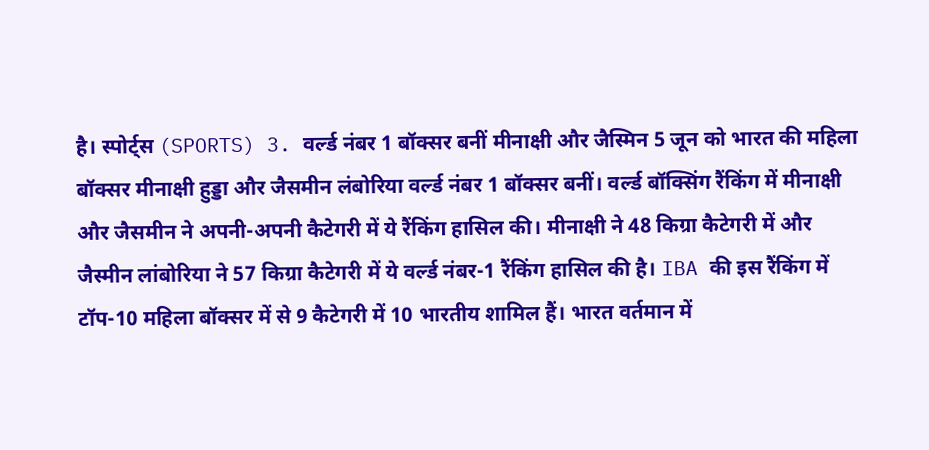है। स्पोर्ट्स (SPORTS) 3. वर्ल्ड नंबर 1 बॉक्सर बनीं मीनाक्षी और जैस्मिन 5 जून को भारत की महिला बॉक्सर मीनाक्षी हुड्डा और जैसमीन लंबोरिया वर्ल्ड नंबर 1 बॉक्सर बनीं। वर्ल्ड बॉक्सिंग रैंकिंग में मीनाक्षी और जैसमीन ने अपनी-अपनी कैटेगरी में ये रैंकिंग हासिल की। मीनाक्षी ने 48 किग्रा कैटेगरी में और जैस्मीन लांबोरिया ने 57 किग्रा कैटेगरी में ये वर्ल्ड नंबर-1 रैंकिंग हासिल की है। IBA की इस रैंकिंग में टॉप-10 महिला बॉक्सर में से 9 कैटेगरी में 10 भारतीय शामिल हैं। भारत वर्तमान में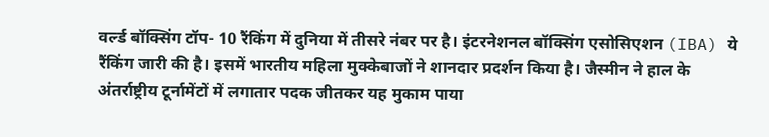वर्ल्ड बॉक्सिंग टॉप- 10 रैंकिंग में दुनिया में तीसरे नंबर पर है। इंटरनेशनल बॉक्सिंग एसोसिएशन (IBA) ये रैंकिंग जारी की है। इसमें भारतीय महिला मुक्केबाजों ने शानदार प्रदर्शन किया है। जैस्मीन ने हाल के अंतर्राष्ट्रीय टूर्नामेंटों में लगातार पदक जीतकर यह मुकाम पाया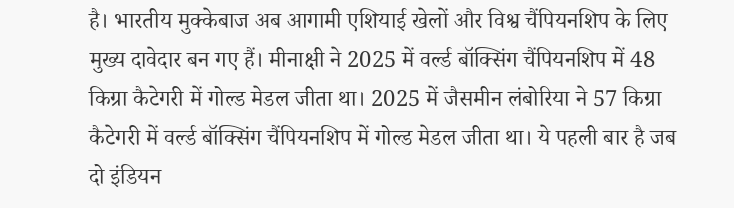है। भारतीय मुक्केबाज अब आगामी एशियाई खेलों और विश्व चैंपियनशिप के लिए मुख्य दावेदार बन गए हैं। मीनाक्षी ने 2025 में वर्ल्ड बॉक्सिंग चैंपियनशिप में 48 किग्रा कैटेगरी में गोल्ड मेडल जीता था। 2025 में जैसमीन लंबोरिया ने 57 किग्रा कैटेगरी में वर्ल्ड बॉक्सिंग चैंपियनशिप में गोल्ड मेडल जीता था। ये पहली बार है जब दो इंडियन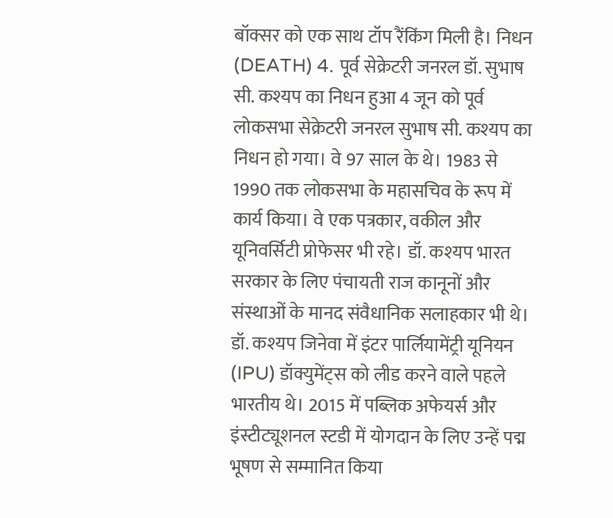बॉक्सर को एक साथ टॉप रैंकिंग मिली है। निधन (DEATH) 4. पूर्व सेक्रेटरी जनरल डॉ. सुभाष सी. कश्यप का निधन हुआ 4 जून को पूर्व लोकसभा सेक्रेटरी जनरल सुभाष सी. कश्यप का निधन हो गया। वे 97 साल के थे। 1983 से 1990 तक लोकसभा के महासचिव के रूप में कार्य किया। वे एक पत्रकार, वकील और यूनिवर्सिटी प्रोफेसर भी रहे। डॉ. कश्यप भारत सरकार के लिए पंचायती राज कानूनों और संस्थाओं के मानद संवैधानिक सलाहकार भी थे। डॉ. कश्यप जिनेवा में इंटर पार्लियामेंट्री यूनियन (IPU) डॉक्युमेंट्स को लीड करने वाले पहले भारतीय थे। 2015 में पब्लिक अफेयर्स और इंस्टीट्यूशनल स्टडी में योगदान के लिए उन्हें पद्म भूषण से सम्मानित किया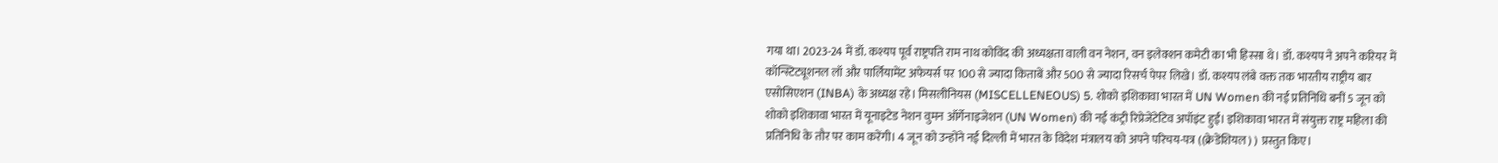गया था। 2023-24 में डॉ. कश्यप पूर्व राष्ट्रपति राम नाथ कोविंद की अध्यक्षता वाली वन नेशन, वन इलेक्शन कमेटी का भी हिस्सा थे। डॉ. कश्यप ने अपने करियर में कॉन्स्टिट्यूशनल लॉ और पार्लियामेंट अफेयर्स पर 100 से ज्यादा किताबें और 500 से ज्यादा रिसर्च पेपर लिखे। डॉ. कश्यप लंबे वक्त तक भारतीय राष्ट्रीय बार एसोसिएशन (INBA) के अध्यक्ष रहे। मिसलीनियस (MISCELLENEOUS) 5. शोको इशिकावा भारत में UN Women की नई प्रतिनिधि बनीं 5 जून को शोको इशिकावा भारत में यूनाइटेड नेशन वुमन ऑर्गेनाइजेशन (UN Women) की नई कंट्री रिप्रेजेंटेटिव अपॉइंट हुईं। इशिकावा भारत में संयुक्त राष्ट्र महिला की प्रतिनिधि के तौर पर काम करेंगी। 4 जून को उन्होंने नई दिल्ली में भारत के विदेश मंत्रालय को अपने परिचय-पत्र ((क्रेडेंशियल) ) प्रस्तुत किए।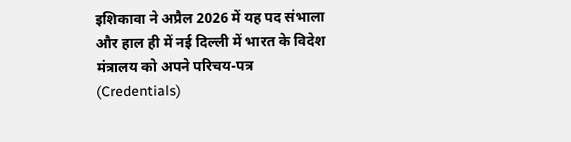इशिकावा ने अप्रैल 2026 में यह पद संभाला और हाल ही में नई दिल्ली में भारत के विदेश मंत्रालय को अपने परिचय-पत्र (Credentials)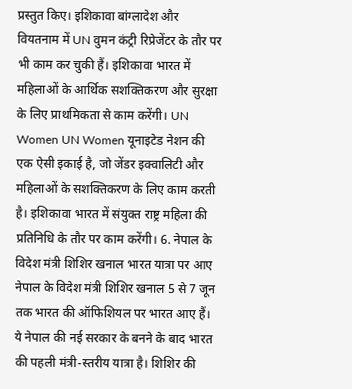प्रस्तुत किए। इशिकावा बांग्लादेश और वियतनाम में UN वुमन कंट्री रिप्रेजेंटर के तौर पर भी काम कर चुकी हैं। इशिकावा भारत में महिलाओं के आर्थिक सशक्तिकरण और सुरक्षा के लिए प्राथमिकता से काम करेंगी। UN Women UN Women यूनाइटेड नेशन की एक ऐसी इकाई है, जो जेंडर इक्वालिटी और महिलाओं के सशक्तिकरण के लिए काम करती है। इशिकावा भारत में संयुक्त राष्ट्र महिला की प्रतिनिधि के तौर पर काम करेंगी। 6. नेपाल के विदेश मंत्री शिशिर खनाल भारत यात्रा पर आए नेपाल के विदेश मंत्री शिशिर खनाल 5 से 7 जून तक भारत की ऑफिशियल पर भारत आए हैं। ये नेपाल की नई सरकार के बनने के बाद भारत की पहली मंत्री-स्तरीय यात्रा है। शिशिर की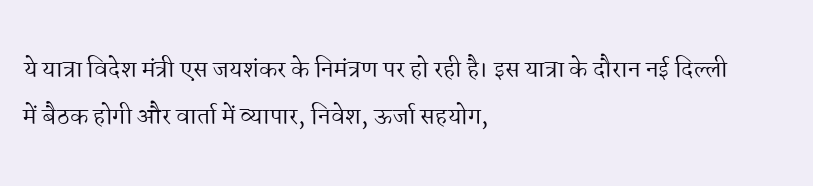ये यात्रा विदेश मंत्री एस जयशंकर के निमंत्रण पर हो रही है। इस यात्रा के दौरान नई दिल्ली में बैठक होगी और वार्ता में व्यापार, निवेश, ऊर्जा सहयोग,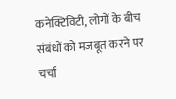कनेक्टिविटी, लोगों के बीच संबंधों को मजबूत करने पर चर्चा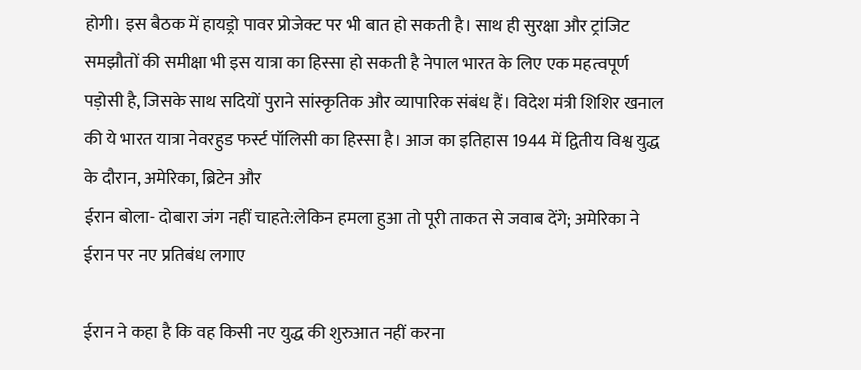होगी। इस बैठक में हायड्रो पावर प्रोजेक्ट पर भी बात हो सकती है। साथ ही सुरक्षा और ट्रांजिट समझौतों की समीक्षा भी इस यात्रा का हिस्सा हो सकती है नेपाल भारत के लिए एक महत्वपूर्ण पड़ोसी है, जिसके साथ सदियों पुराने सांस्कृतिक और व्यापारिक संबंध हैं। विदेश मंत्री शिशिर खनाल की ये भारत यात्रा नेवरहुड फर्स्ट पॉलिसी का हिस्सा है। आज का इतिहास 1944 में द्वितीय विश्व युद्ध के दौरान, अमेरिका, ब्रिटेन और
ईरान बोला- दोबारा जंग नहीं चाहते:लेकिन हमला हुआ तो पूरी ताकत से जवाब देंगे; अमेरिका ने ईरान पर नए प्रतिबंध लगाए

ईरान ने कहा है कि वह किसी नए युद्ध की शुरुआत नहीं करना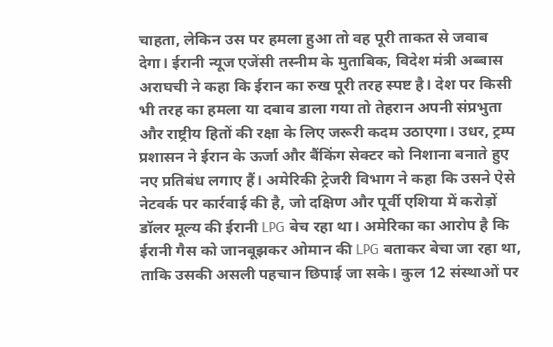चाहता, लेकिन उस पर हमला हुआ तो वह पूरी ताकत से जवाब देगा। ईरानी न्यूज एजेंसी तस्नीम के मुताबिक, विदेश मंत्री अब्बास अराघची ने कहा कि ईरान का रुख पूरी तरह स्पष्ट है। देश पर किसी भी तरह का हमला या दबाव डाला गया तो तेहरान अपनी संप्रभुता और राष्ट्रीय हितों की रक्षा के लिए जरूरी कदम उठाएगा। उधर, ट्रम्प प्रशासन ने ईरान के ऊर्जा और बैंकिंग सेक्टर को निशाना बनाते हुए नए प्रतिबंध लगाए हैं। अमेरिकी ट्रेजरी विभाग ने कहा कि उसने ऐसे नेटवर्क पर कार्रवाई की है, जो दक्षिण और पूर्वी एशिया में करोड़ों डॉलर मूल्य की ईरानी LPG बेच रहा था। अमेरिका का आरोप है कि ईरानी गैस को जानबूझकर ओमान की LPG बताकर बेचा जा रहा था, ताकि उसकी असली पहचान छिपाई जा सके। कुल 12 संस्थाओं पर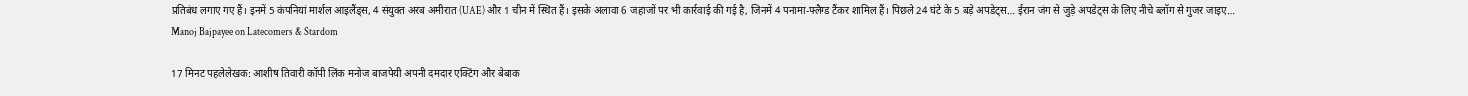प्रतिबंध लगाए गए हैं। इनमें 5 कंपनियां मार्शल आइलैंड्स, 4 संयुक्त अरब अमीरात (UAE) और 1 चीन में स्थित हैं। इसके अलावा 6 जहाजों पर भी कार्रवाई की गई है, जिनमें 4 पनामा-फ्लैग्ड टैंकर शामिल हैं। पिछले 24 घंटे के 5 बड़े अपडेट्स… ईरान जंग से जुड़े अपडेट्स के लिए नीचे ब्लॉग से गुजर जाइए…
Manoj Bajpayee on Latecomers & Stardom

17 मिनट पहलेलेखक: आशीष तिवारी कॉपी लिंक मनोज बाजपेयी अपनी दमदार एक्टिंग और बेबाक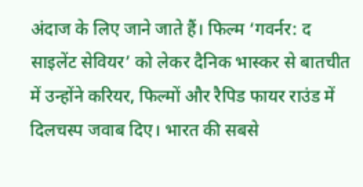अंदाज के लिए जाने जाते हैं। फिल्म ‘गवर्नर: द साइलेंट सेवियर’ को लेकर दैनिक भास्कर से बातचीत में उन्होंने करियर, फिल्मों और रैपिड फायर राउंड में दिलचस्प जवाब दिए। भारत की सबसे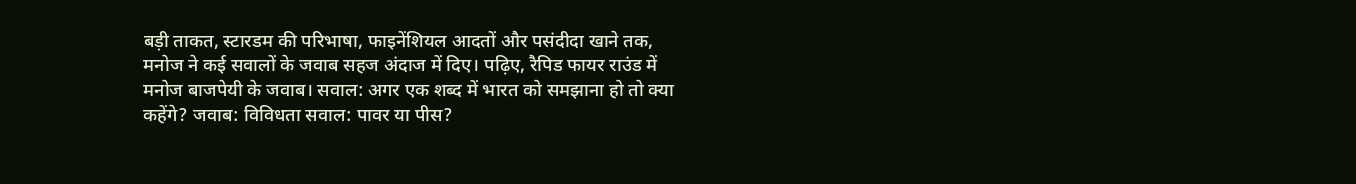बड़ी ताकत, स्टारडम की परिभाषा, फाइनेंशियल आदतों और पसंदीदा खाने तक, मनोज ने कई सवालों के जवाब सहज अंदाज में दिए। पढ़िए, रैपिड फायर राउंड में मनोज बाजपेयी के जवाब। सवाल: अगर एक शब्द में भारत को समझाना हो तो क्या कहेंगे? जवाब: विविधता सवाल: पावर या पीस?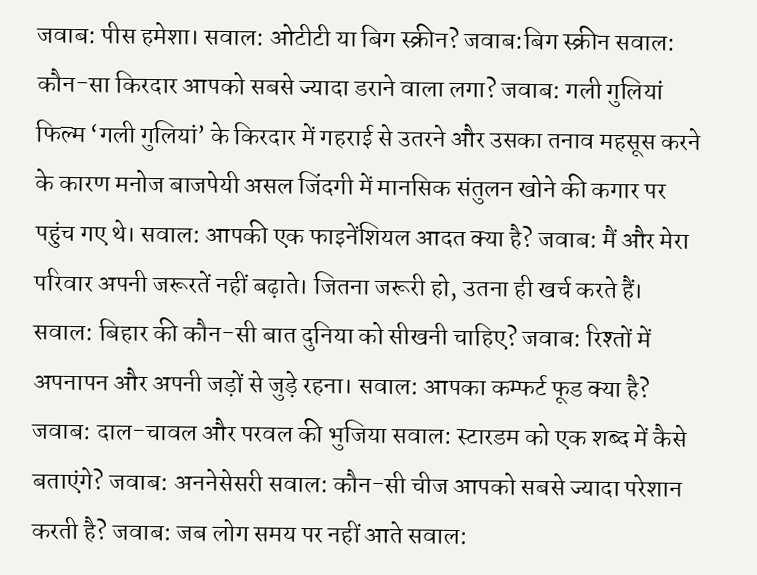जवाब: पीस हमेशा। सवाल: ओटीटी या बिग स्क्रीन? जवाब:बिग स्क्रीन सवाल: कौन-सा किरदार आपको सबसे ज्यादा डराने वाला लगा? जवाब: गली गुलियां फिल्म ‘गली गुलियां’ के किरदार में गहराई से उतरने और उसका तनाव महसूस करने के कारण मनोज बाजपेयी असल जिंदगी में मानसिक संतुलन खोने की कगार पर पहुंच गए थे। सवाल: आपकी एक फाइनेंशियल आदत क्या है? जवाब: मैं और मेरा परिवार अपनी जरूरतें नहीं बढ़ाते। जितना जरूरी हो, उतना ही खर्च करते हैं। सवाल: बिहार की कौन-सी बात दुनिया को सीखनी चाहिए? जवाब: रिश्तों में अपनापन और अपनी जड़ों से जुड़े रहना। सवाल: आपका कम्फर्ट फूड क्या है? जवाब: दाल-चावल और परवल की भुजिया सवाल: स्टारडम को एक शब्द में कैसे बताएंगे? जवाब: अननेसेसरी सवाल: कौन-सी चीज आपको सबसे ज्यादा परेशान करती है? जवाब: जब लोग समय पर नहीं आते सवाल: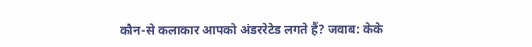कौन-से कलाकार आपको अंडररेटेड लगते हैं? जवाब: केके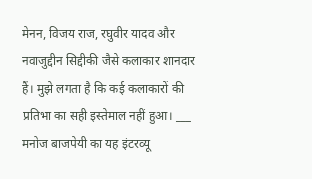मेनन, विजय राज, रघुवीर यादव और नवाजुद्दीन सिद्दीकी जैसे कलाकार शानदार हैं। मुझे लगता है कि कई कलाकारों की प्रतिभा का सही इस्तेमाल नहीं हुआ। ___ मनोज बाजपेयी का यह इंटरव्यू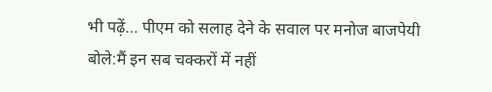भी पढ़ें… पीएम को सलाह देने के सवाल पर मनोज बाजपेयी बोले:मैं इन सब चक्करों में नहीं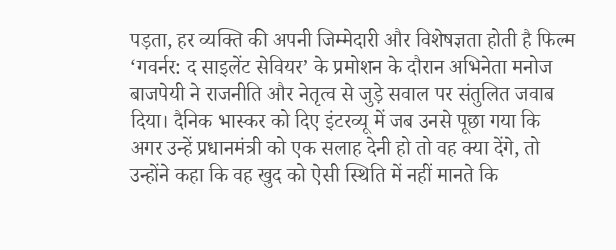पड़ता, हर व्यक्ति की अपनी जिम्मेदारी और विशेषज्ञता होती है फिल्म ‘गवर्नर: द साइलेंट सेवियर’ के प्रमोशन के दौरान अभिनेता मनोज बाजपेयी ने राजनीति और नेतृत्व से जुड़े सवाल पर संतुलित जवाब दिया। दैनिक भास्कर को दिए इंटरव्यू में जब उनसे पूछा गया कि अगर उन्हें प्रधानमंत्री को एक सलाह देनी हो तो वह क्या देंगे, तो उन्होंने कहा कि वह खुद को ऐसी स्थिति में नहीं मानते कि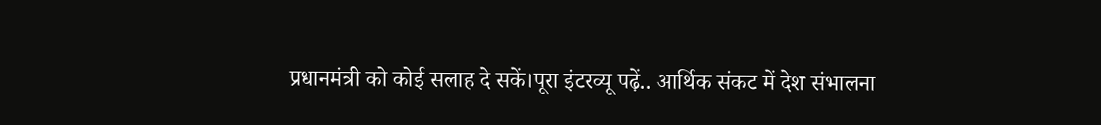प्रधानमंत्री को कोई सलाह दे सकें।पूरा इंटरव्यू पढ़ें.. आर्थिक संकट में देश संभालना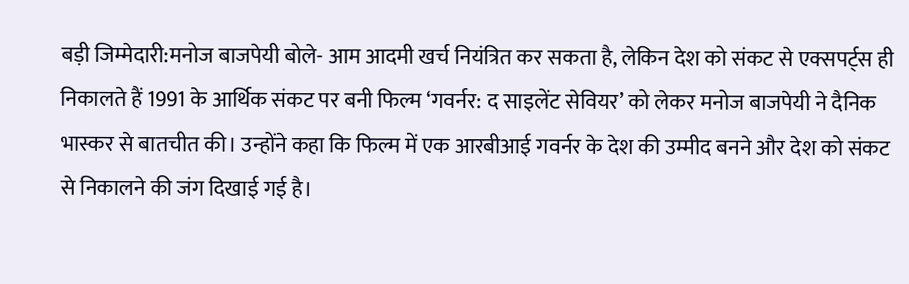बड़ी जिम्मेदारी:मनोज बाजपेयी बोले- आम आदमी खर्च नियंत्रित कर सकता है, लेकिन देश को संकट से एक्सपर्ट्स ही निकालते हैं 1991 के आर्थिक संकट पर बनी फिल्म ‘गवर्नर: द साइलेंट सेवियर’ को लेकर मनोज बाजपेयी ने दैनिक भास्कर से बातचीत की। उन्होंने कहा कि फिल्म में एक आरबीआई गवर्नर के देश की उम्मीद बनने और देश को संकट से निकालने की जंग दिखाई गई है।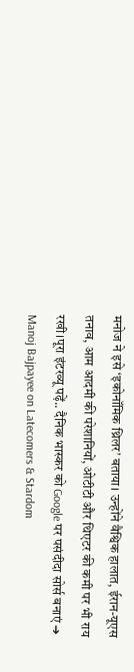मनोज ने इसे ‘इकोनॉमिक थ्रिलर’ बताया। उन्होंने वैश्विक हालात, ईरान-यूएस तनाव, आम आदमी की परेशानियों, ओटीटी और थिएटर की कमी पर भी राय रखी।पूरा इंटरव्यू पढ़ें.. दैनिक भास्कर को Google पर पसंदीदा सोर्स बनाएं ➔
Manoj Bajpayee on Latecomers & Stardom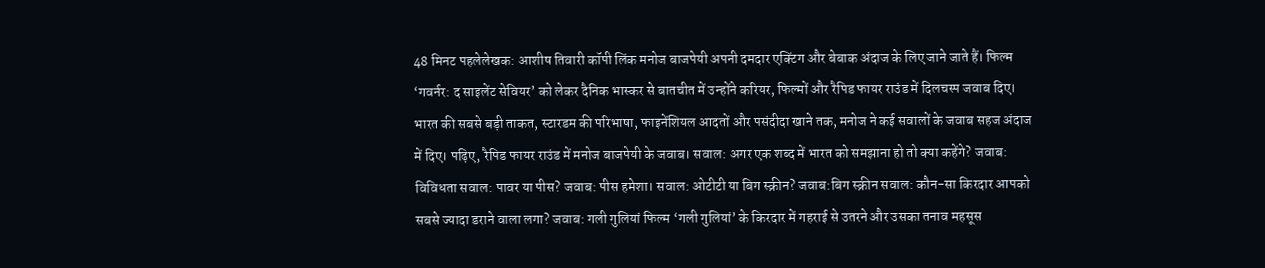48 मिनट पहलेलेखक: आशीष तिवारी कॉपी लिंक मनोज बाजपेयी अपनी दमदार एक्टिंग और बेबाक अंदाज के लिए जाने जाते हैं। फिल्म ‘गवर्नर: द साइलेंट सेवियर’ को लेकर दैनिक भास्कर से बातचीत में उन्होंने करियर, फिल्मों और रैपिड फायर राउंड में दिलचस्प जवाब दिए। भारत की सबसे बड़ी ताकत, स्टारडम की परिभाषा, फाइनेंशियल आदतों और पसंदीदा खाने तक, मनोज ने कई सवालों के जवाब सहज अंदाज में दिए। पढ़िए, रैपिड फायर राउंड में मनोज बाजपेयी के जवाब। सवाल: अगर एक शब्द में भारत को समझाना हो तो क्या कहेंगे? जवाब: विविधता सवाल: पावर या पीस? जवाब: पीस हमेशा। सवाल: ओटीटी या बिग स्क्रीन? जवाब:बिग स्क्रीन सवाल: कौन-सा किरदार आपको सबसे ज्यादा डराने वाला लगा? जवाब: गली गुलियां फिल्म ‘गली गुलियां’ के किरदार में गहराई से उतरने और उसका तनाव महसूस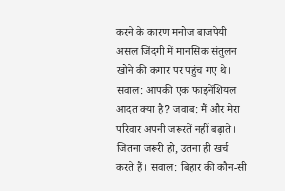करने के कारण मनोज बाजपेयी असल जिंदगी में मानसिक संतुलन खोने की कगार पर पहुंच गए थे। सवाल: आपकी एक फाइनेंशियल आदत क्या है? जवाब: मैं और मेरा परिवार अपनी जरूरतें नहीं बढ़ाते। जितना जरूरी हो, उतना ही खर्च करते हैं। सवाल: बिहार की कौन-सी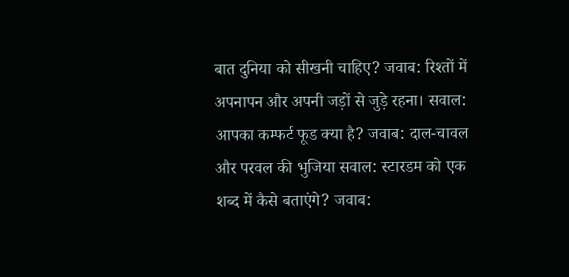बात दुनिया को सीखनी चाहिए? जवाब: रिश्तों में अपनापन और अपनी जड़ों से जुड़े रहना। सवाल: आपका कम्फर्ट फूड क्या है? जवाब: दाल-चावल और परवल की भुजिया सवाल: स्टारडम को एक शब्द में कैसे बताएंगे? जवाब: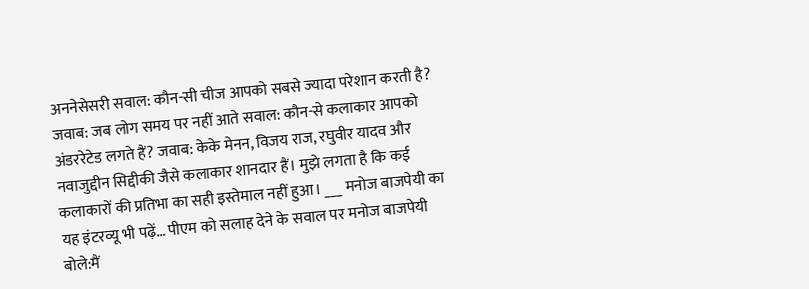अननेसेसरी सवाल: कौन-सी चीज आपको सबसे ज्यादा परेशान करती है? जवाब: जब लोग समय पर नहीं आते सवाल: कौन-से कलाकार आपको अंडररेटेड लगते हैं? जवाब: केके मेनन, विजय राज, रघुवीर यादव और नवाजुद्दीन सिद्दीकी जैसे कलाकार शानदार हैं। मुझे लगता है कि कई कलाकारों की प्रतिभा का सही इस्तेमाल नहीं हुआ। ___ मनोज बाजपेयी का यह इंटरव्यू भी पढ़ें… पीएम को सलाह देने के सवाल पर मनोज बाजपेयी बोले:मैं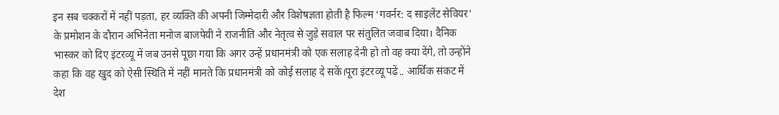इन सब चक्करों में नहीं पड़ता, हर व्यक्ति की अपनी जिम्मेदारी और विशेषज्ञता होती है फिल्म ‘गवर्नर: द साइलेंट सेवियर’ के प्रमोशन के दौरान अभिनेता मनोज बाजपेयी ने राजनीति और नेतृत्व से जुड़े सवाल पर संतुलित जवाब दिया। दैनिक भास्कर को दिए इंटरव्यू में जब उनसे पूछा गया कि अगर उन्हें प्रधानमंत्री को एक सलाह देनी हो तो वह क्या देंगे, तो उन्होंने कहा कि वह खुद को ऐसी स्थिति में नहीं मानते कि प्रधानमंत्री को कोई सलाह दे सकें।पूरा इंटरव्यू पढ़ें.. आर्थिक संकट में देश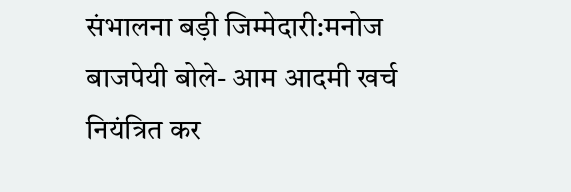संभालना बड़ी जिम्मेदारी:मनोज बाजपेयी बोले- आम आदमी खर्च नियंत्रित कर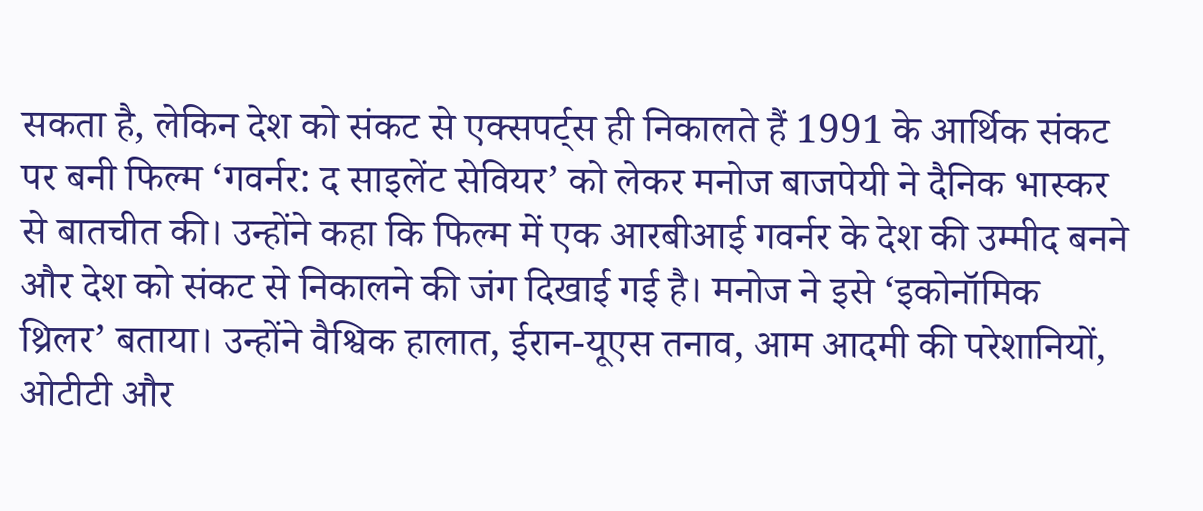सकता है, लेकिन देश को संकट से एक्सपर्ट्स ही निकालते हैं 1991 के आर्थिक संकट पर बनी फिल्म ‘गवर्नर: द साइलेंट सेवियर’ को लेकर मनोज बाजपेयी ने दैनिक भास्कर से बातचीत की। उन्होंने कहा कि फिल्म में एक आरबीआई गवर्नर के देश की उम्मीद बनने और देश को संकट से निकालने की जंग दिखाई गई है। मनोज ने इसे ‘इकोनॉमिक थ्रिलर’ बताया। उन्होंने वैश्विक हालात, ईरान-यूएस तनाव, आम आदमी की परेशानियों, ओटीटी और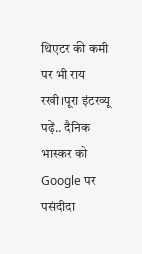थिएटर की कमी पर भी राय रखी।पूरा इंटरव्यू पढ़ें.. दैनिक भास्कर को Google पर पसंदीदा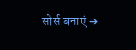सोर्स बनाएं ➔